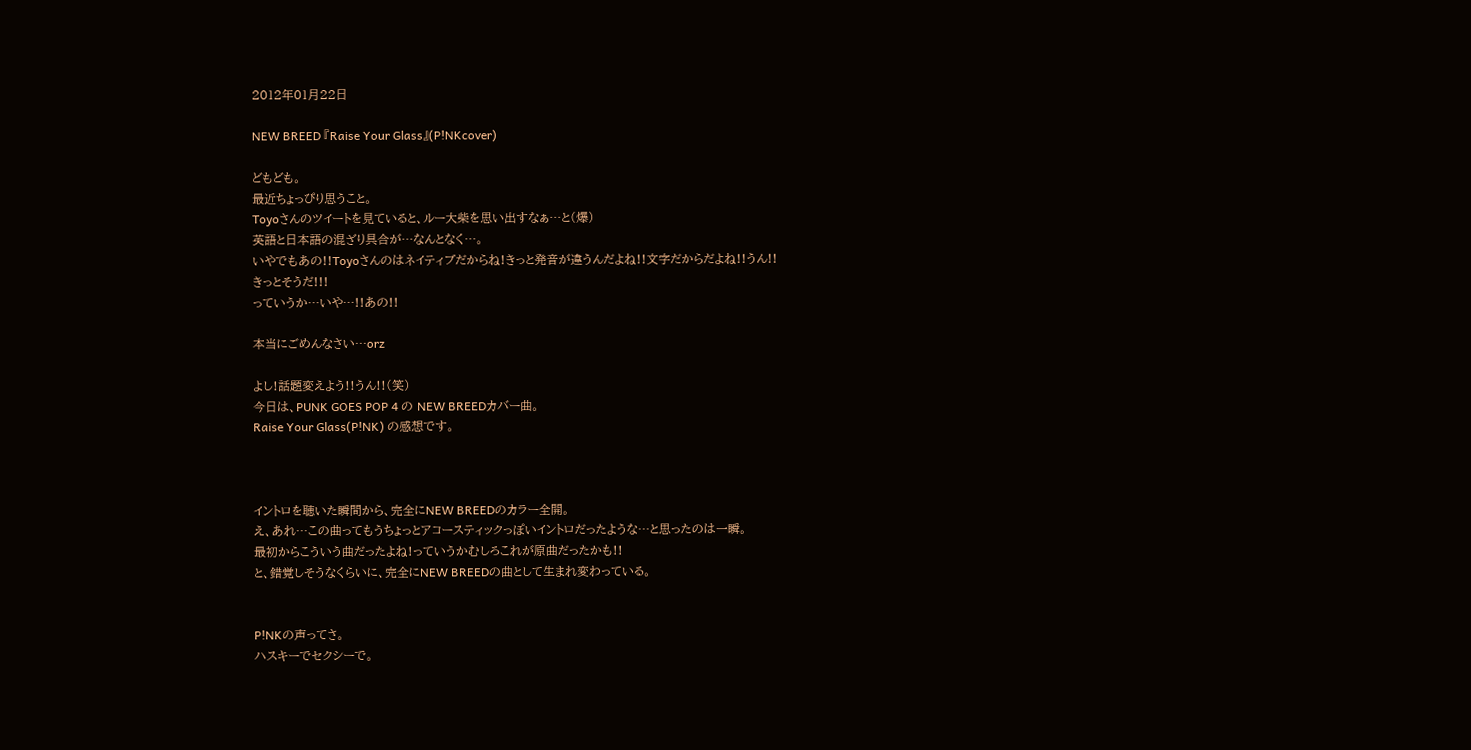2012年01月22日

NEW BREED 『Raise Your Glass』(P!NKcover)

どもども。
最近ちょっぴり思うこと。
Toyoさんのツイートを見ていると、ルー大柴を思い出すなぁ…と(爆)
英語と日本語の混ざり具合が…なんとなく…。
いやでもあの!!Toyoさんのはネイティブだからね!きっと発音が違うんだよね!!文字だからだよね!!うん!!
きっとそうだ!!!
っていうか…いや…!!あの!!

本当にごめんなさい…orz

よし!話題変えよう!!うん!!(笑)
今日は、PUNK GOES POP 4 の NEW BREEDカバー曲。
Raise Your Glass(P!NK) の感想です。



イントロを聴いた瞬間から、完全にNEW BREEDのカラー全開。
え、あれ…この曲ってもうちょっとアコースティックっぽいイントロだったような…と思ったのは一瞬。
最初からこういう曲だったよね!っていうかむしろこれが原曲だったかも!!
と、錯覚しそうなくらいに、完全にNEW BREEDの曲として生まれ変わっている。


P!NKの声ってさ。
ハスキーでセクシーで。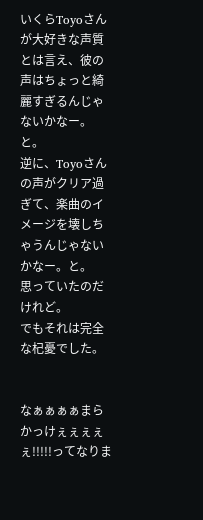いくらToyoさんが大好きな声質とは言え、彼の声はちょっと綺麗すぎるんじゃないかなー。と。
逆に、Toyoさんの声がクリア過ぎて、楽曲のイメージを壊しちゃうんじゃないかなー。と。
思っていたのだけれど。
でもそれは完全な杞憂でした。


なぁぁぁぁまらかっけぇぇぇぇぇ!!!!!ってなりま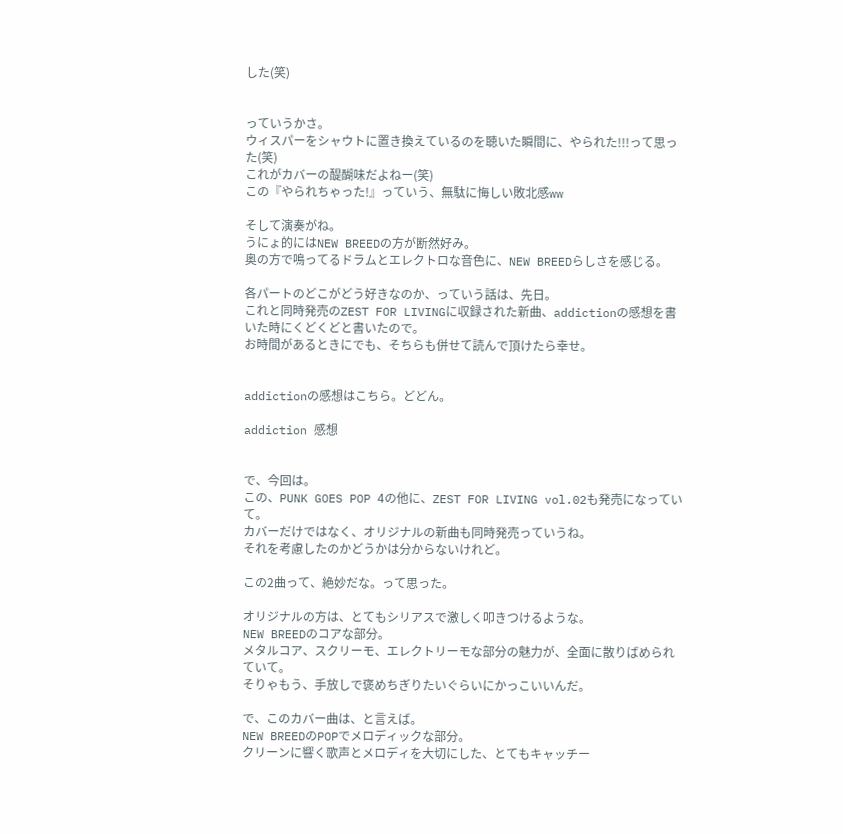した(笑)


っていうかさ。
ウィスパーをシャウトに置き換えているのを聴いた瞬間に、やられた!!!って思った(笑)
これがカバーの醍醐味だよねー(笑)
この『やられちゃった!』っていう、無駄に悔しい敗北感ww

そして演奏がね。
うにょ的にはNEW BREEDの方が断然好み。
奥の方で鳴ってるドラムとエレクトロな音色に、NEW BREEDらしさを感じる。

各パートのどこがどう好きなのか、っていう話は、先日。
これと同時発売のZEST FOR LIVINGに収録された新曲、addictionの感想を書いた時にくどくどと書いたので。
お時間があるときにでも、そちらも併せて読んで頂けたら幸せ。


addictionの感想はこちら。どどん。

addiction 感想


で、今回は。
この、PUNK GOES POP 4の他に、ZEST FOR LIVING vol.02も発売になっていて。
カバーだけではなく、オリジナルの新曲も同時発売っていうね。
それを考慮したのかどうかは分からないけれど。

この2曲って、絶妙だな。って思った。

オリジナルの方は、とてもシリアスで激しく叩きつけるような。
NEW BREEDのコアな部分。
メタルコア、スクリーモ、エレクトリーモな部分の魅力が、全面に散りばめられていて。
そりゃもう、手放しで褒めちぎりたいぐらいにかっこいいんだ。

で、このカバー曲は、と言えば。
NEW BREEDのPOPでメロディックな部分。
クリーンに響く歌声とメロディを大切にした、とてもキャッチー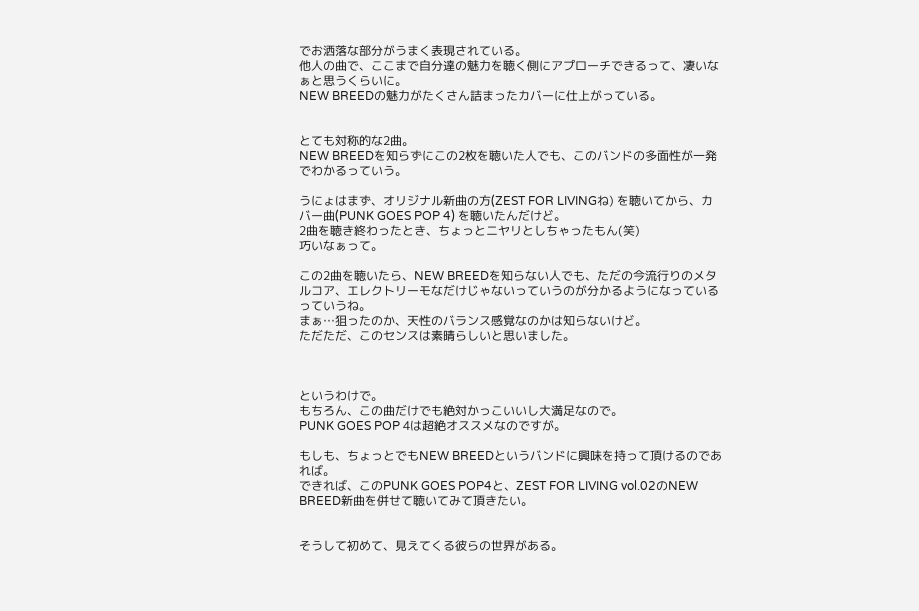でお洒落な部分がうまく表現されている。
他人の曲で、ここまで自分達の魅力を聴く側にアプローチできるって、凄いなぁと思うくらいに。
NEW BREEDの魅力がたくさん詰まったカバーに仕上がっている。


とても対称的な2曲。
NEW BREEDを知らずにこの2枚を聴いた人でも、このバンドの多面性が一発でわかるっていう。

うにょはまず、オリジナル新曲の方(ZEST FOR LIVINGね) を聴いてから、カバー曲(PUNK GOES POP 4) を聴いたんだけど。
2曲を聴き終わったとき、ちょっとニヤリとしちゃったもん(笑)
巧いなぁって。

この2曲を聴いたら、NEW BREEDを知らない人でも、ただの今流行りのメタルコア、エレクトリーモなだけじゃないっていうのが分かるようになっているっていうね。
まぁ…狙ったのか、天性のバランス感覚なのかは知らないけど。
ただただ、このセンスは素晴らしいと思いました。



というわけで。
もちろん、この曲だけでも絶対かっこいいし大満足なので。
PUNK GOES POP 4は超絶オススメなのですが。

もしも、ちょっとでもNEW BREEDというバンドに興味を持って頂けるのであれば。
できれば、このPUNK GOES POP4と、ZEST FOR LIVING vol.02のNEW BREED新曲を併せて聴いてみて頂きたい。


そうして初めて、見えてくる彼らの世界がある。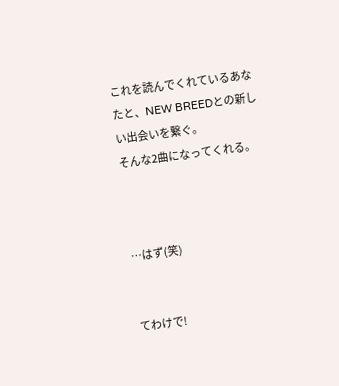これを読んでくれているあなたと、NEW BREEDとの新しい出会いを繋ぐ。
そんな2曲になってくれる。



…はず(笑)


てわけで!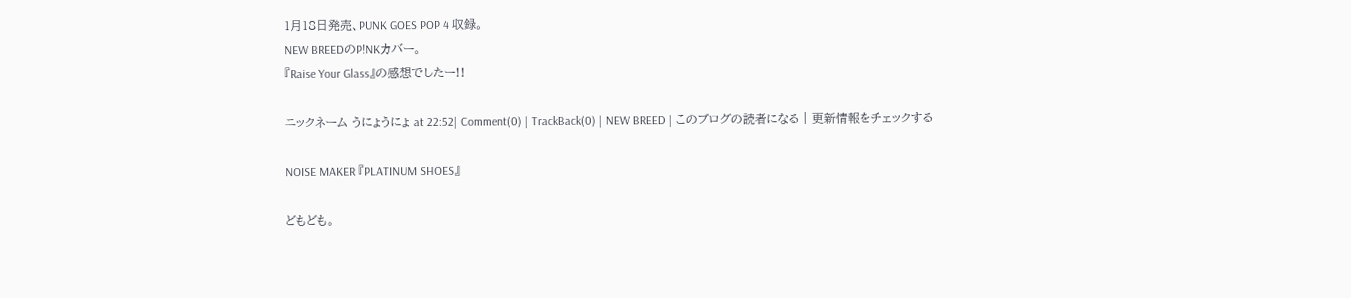1月18日発売、PUNK GOES POP 4 収録。
NEW BREEDのP!NKカバー。
『Raise Your Glass』の感想でしたー!!

ニックネーム うにょうにょ at 22:52| Comment(0) | TrackBack(0) | NEW BREED | このブログの読者になる | 更新情報をチェックする

NOISE MAKER 『PLATINUM SHOES』

どもども。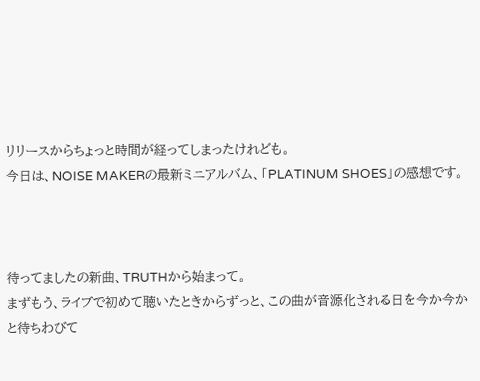リリースからちょっと時間が経ってしまったけれども。
今日は、NOISE MAKERの最新ミニアルバム、「PLATINUM SHOES」の感想です。



待ってましたの新曲、TRUTHから始まって。
まずもう、ライブで初めて聴いたときからずっと、この曲が音源化される日を今か今かと待ちわびて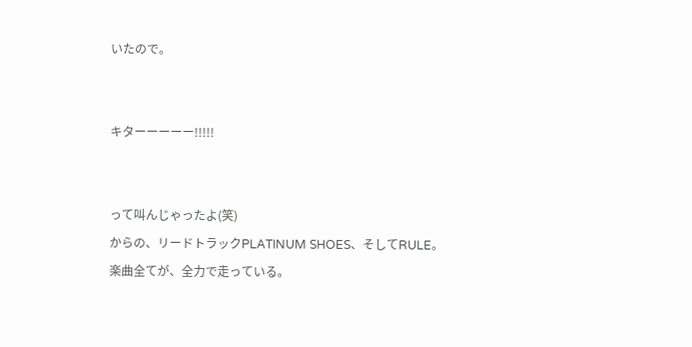いたので。


キターーーーー!!!!!


って叫んじゃったよ(笑)
からの、リードトラックPLATINUM SHOES、そしてRULE。
楽曲全てが、全力で走っている。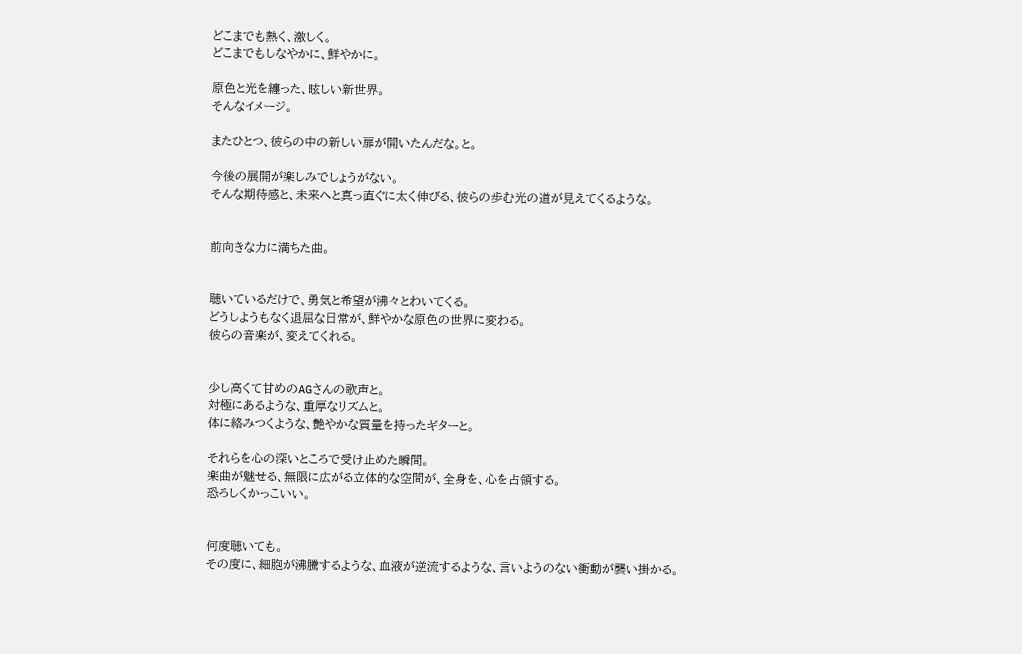どこまでも熱く、激しく。
どこまでもしなやかに、鮮やかに。

原色と光を纏った、眩しい新世界。
そんなイメージ。

またひとつ、彼らの中の新しい扉が開いたんだな。と。

今後の展開が楽しみでしょうがない。
そんな期待感と、未来へと真っ直ぐに太く伸びる、彼らの歩む光の道が見えてくるような。


前向きな力に満ちた曲。


聴いているだけで、勇気と希望が沸々とわいてくる。
どうしようもなく退屈な日常が、鮮やかな原色の世界に変わる。
彼らの音楽が、変えてくれる。


少し高くて甘めのAGさんの歌声と。
対極にあるような、重厚なリズムと。
体に絡みつくような、艶やかな質量を持ったギターと。

それらを心の深いところで受け止めた瞬間。
楽曲が魅せる、無限に広がる立体的な空間が、全身を、心を占領する。
恐ろしくかっこいい。


何度聴いても。
その度に、細胞が沸騰するような、血液が逆流するような、言いようのない衝動が襲い掛かる。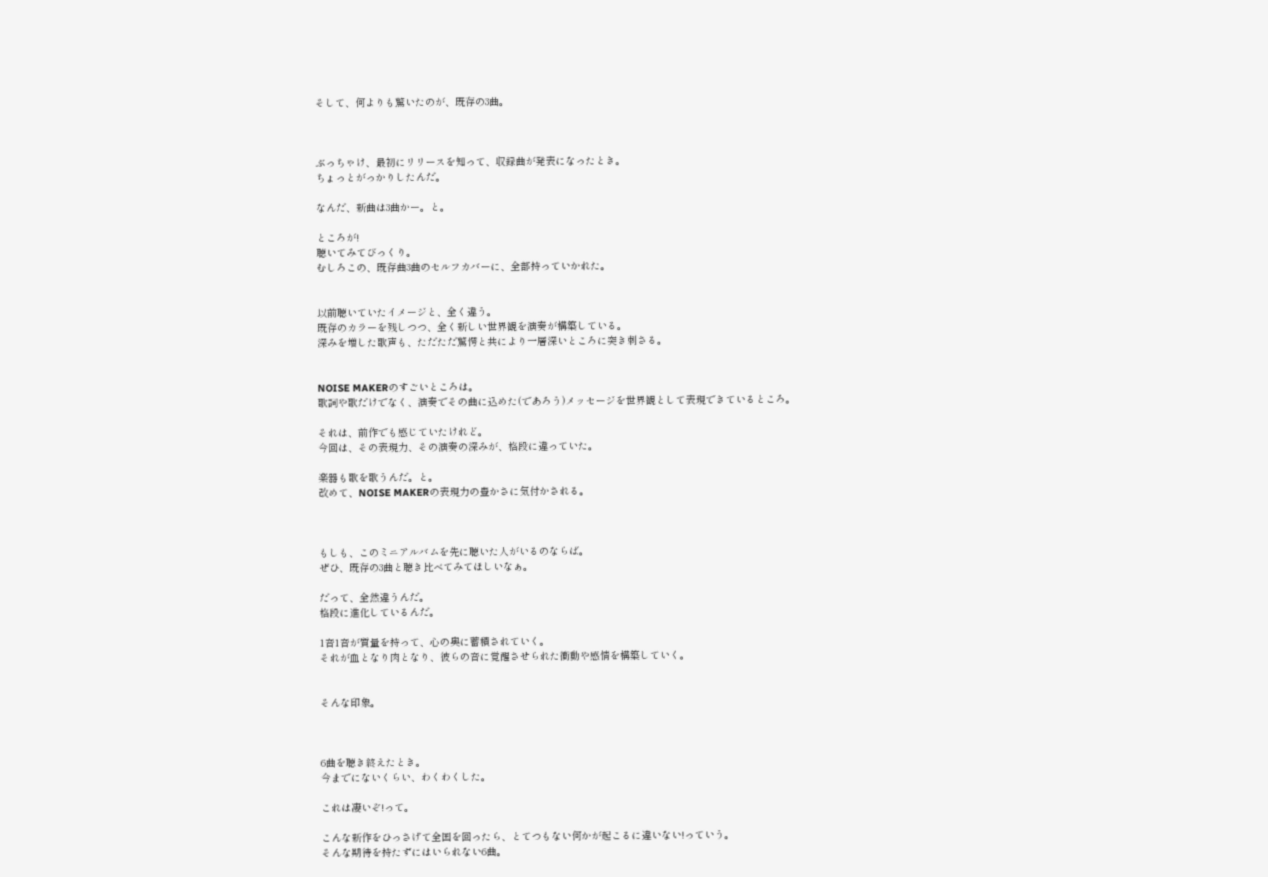そして、何よりも驚いたのが、既存の3曲。



ぶっちゃけ、最初にリリースを知って、収録曲が発表になったとき。
ちょっとがっかりしたんだ。

なんだ、新曲は3曲かー。と。

ところが!
聴いてみてびっくり。
むしろこの、既存曲3曲のセルフカバーに、全部持っていかれた。


以前聴いていたイメージと、全く違う。
既存のカラーを残しつつ、全く新しい世界観を演奏が構築している。
深みを増した歌声も、ただただ驚愕と共により一層深いところに突き刺さる。


NOISE MAKERのすごいところは。
歌詞や歌だけでなく、演奏でその曲に込めた(であろう)メッセージを世界観として表現できているところ。

それは、前作でも感じていたけれど。
今回は、その表現力、その演奏の深みが、格段に違っていた。

楽器も歌を歌うんだ。と。
改めて、NOISE MAKERの表現力の豊かさに気付かされる。



もしも、このミニアルバムを先に聴いた人がいるのならば。
ぜひ、既存の3曲と聴き比べてみてほしいなぁ。

だって、全然違うんだ。
格段に進化しているんだ。

1音1音が質量を持って、心の奥に蓄積されていく。
それが血となり肉となり、彼らの音に覚醒させられた衝動や感情を構築していく。


そんな印象。



6曲を聴き終えたとき。
今までにないくらい、わくわくした。

これは凄いぞ!って。

こんな新作をひっさげて全国を回ったら、とてつもない何かが起こるに違いない!っていう。
そんな期待を持たずにはいられない6曲。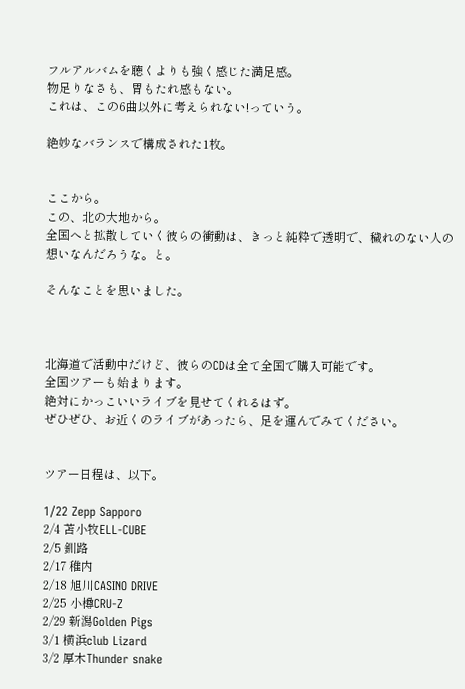フルアルバムを聴くよりも強く感じた満足感。
物足りなさも、胃もたれ感もない。
これは、この6曲以外に考えられない!っていう。

絶妙なバランスで構成された1枚。


ここから。
この、北の大地から。
全国へと拡散していく彼らの衝動は、きっと純粋で透明で、穢れのない人の想いなんだろうな。と。

そんなことを思いました。



北海道で活動中だけど、彼らのCDは全て全国で購入可能です。
全国ツアーも始まります。
絶対にかっこいいライブを見せてくれるはず。
ぜひぜひ、お近くのライブがあったら、足を運んでみてください。


ツアー日程は、以下。

1/22 Zepp Sapporo
2/4 苫小牧ELL-CUBE
2/5 釧路
2/17 稚内
2/18 旭川CASINO DRIVE
2/25 小樽CRU-Z
2/29 新潟Golden Pigs
3/1 横浜club Lizard
3/2 厚木Thunder snake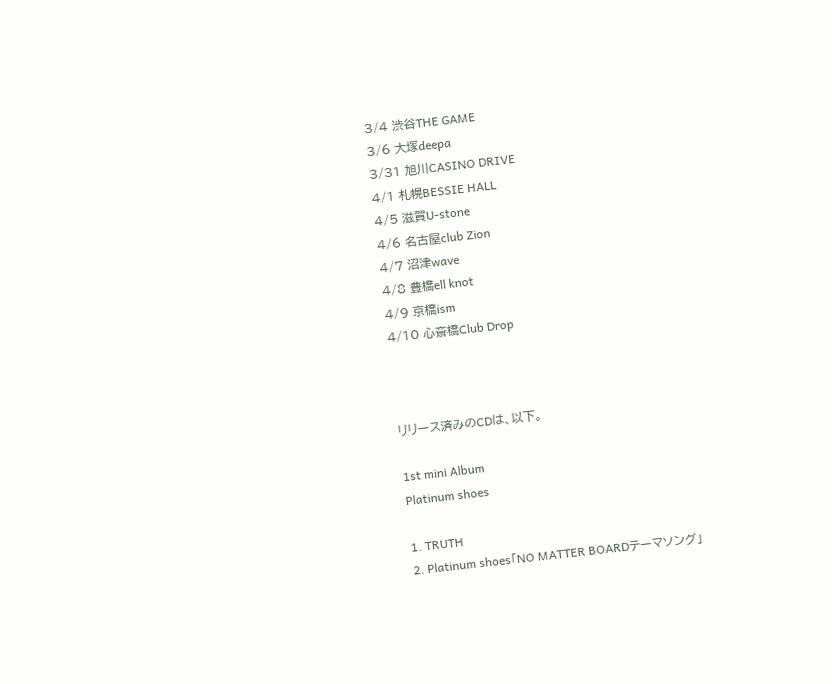3/4 渋谷THE GAME
3/6 大塚deepa
3/31 旭川CASINO DRIVE
4/1 札幌BESSIE HALL
4/5 滋賀U-stone
4/6 名古屋club Zion
4/7 沼津wave
4/8 豊橋ell knot
4/9 京橋ism
4/10 心斎橋Club Drop



リリース済みのCDは、以下。

1st mini Album
Platinum shoes

1. TRUTH
2. Platinum shoes「NO MATTER BOARDテーマソング」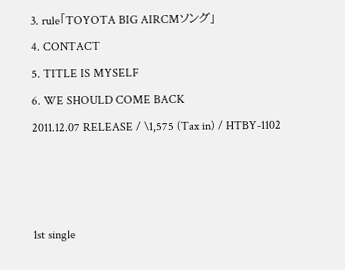3. rule「TOYOTA BIG AIRCMソング」
4. CONTACT
5. TITLE IS MYSELF
6. WE SHOULD COME BACK
2011.12.07 RELEASE / \1,575 (Tax in) / HTBY-1102



1st single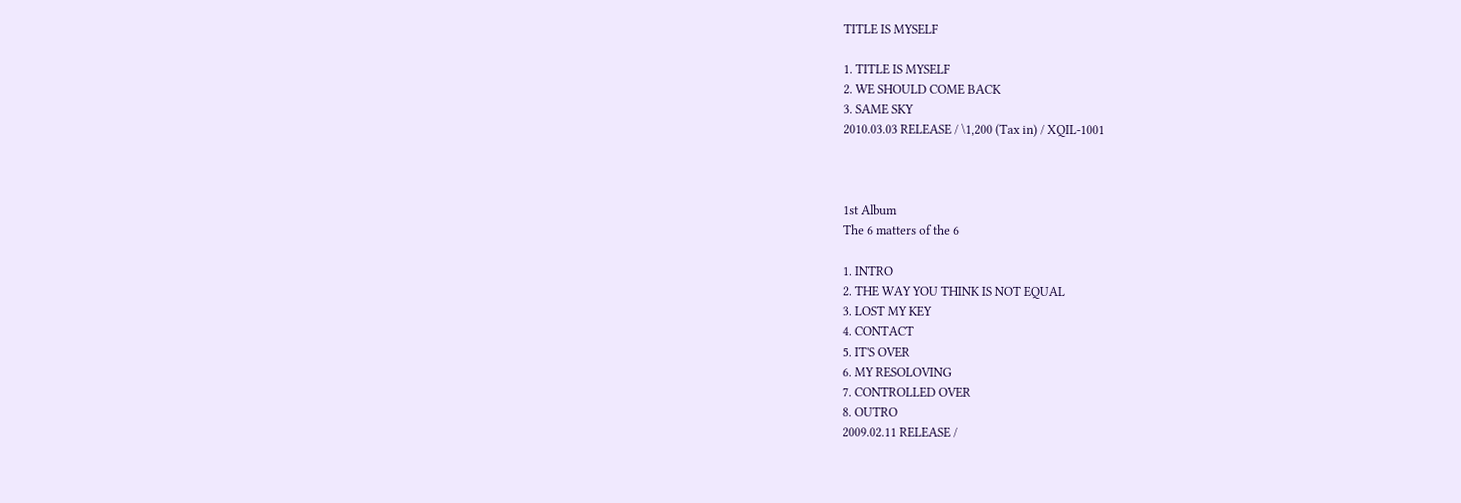TITLE IS MYSELF

1. TITLE IS MYSELF
2. WE SHOULD COME BACK
3. SAME SKY
2010.03.03 RELEASE / \1,200 (Tax in) / XQIL-1001



1st Album
The 6 matters of the 6

1. INTRO
2. THE WAY YOU THINK IS NOT EQUAL
3. LOST MY KEY
4. CONTACT
5. IT'S OVER
6. MY RESOLOVING
7. CONTROLLED OVER
8. OUTRO
2009.02.11 RELEASE /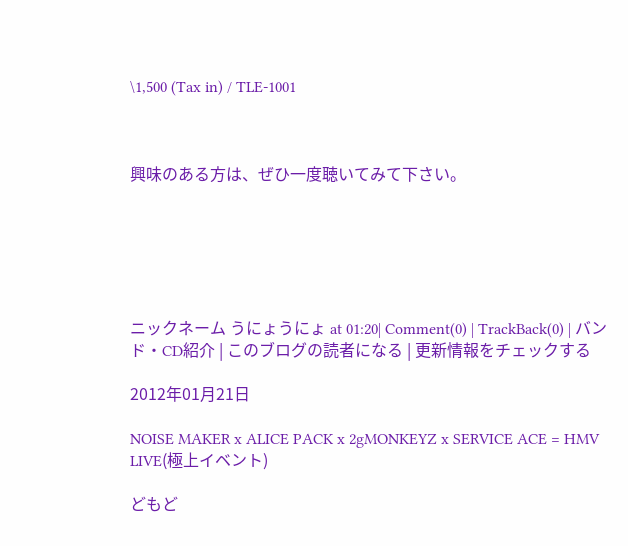\1,500 (Tax in) / TLE-1001



興味のある方は、ぜひ一度聴いてみて下さい。






ニックネーム うにょうにょ at 01:20| Comment(0) | TrackBack(0) | バンド・CD紹介 | このブログの読者になる | 更新情報をチェックする

2012年01月21日

NOISE MAKER x ALICE PACK x 2gMONKEYZ x SERVICE ACE = HMV LIVE(極上イベント)

どもど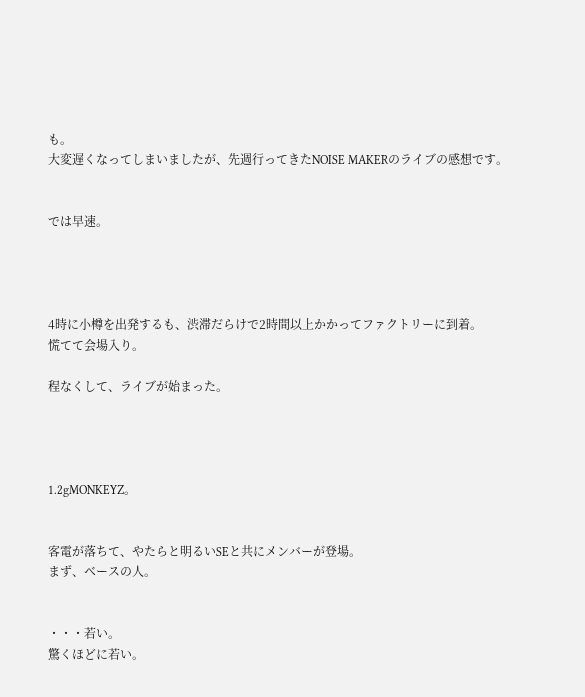も。
大変遅くなってしまいましたが、先週行ってきたNOISE MAKERのライブの感想です。


では早速。




4時に小樽を出発するも、渋滞だらけで2時間以上かかってファクトリーに到着。
慌てて会場入り。

程なくして、ライブが始まった。




1.2gMONKEYZ。


客電が落ちて、やたらと明るいSEと共にメンバーが登場。
まず、ベースの人。


・・・若い。
驚くほどに若い。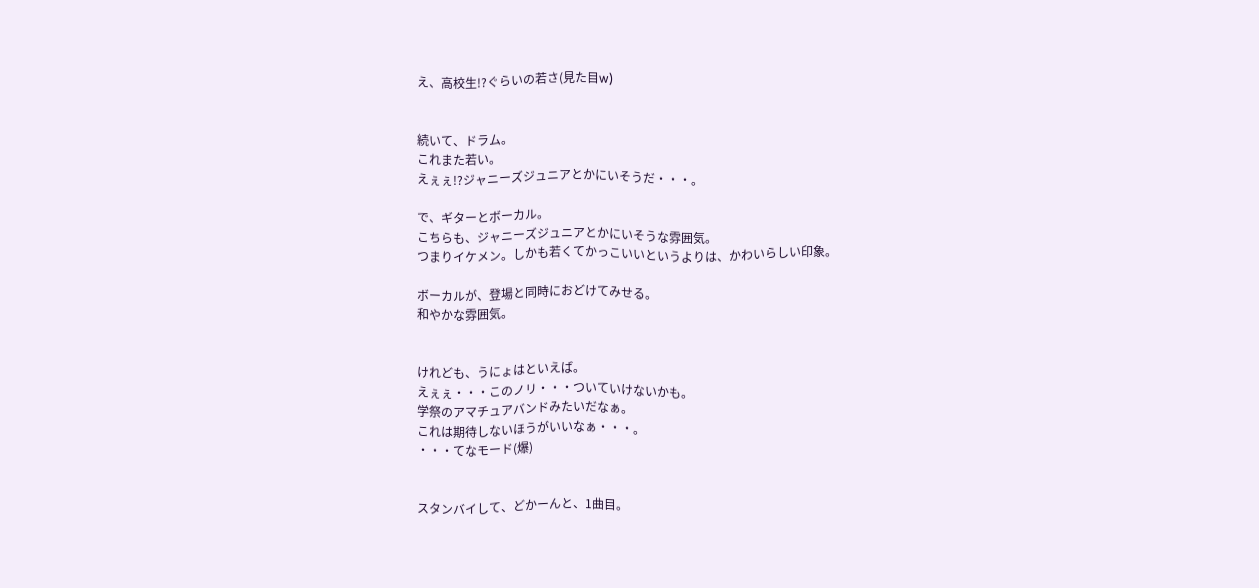え、高校生!?ぐらいの若さ(見た目w)


続いて、ドラム。
これまた若い。
えぇぇ!?ジャニーズジュニアとかにいそうだ・・・。

で、ギターとボーカル。
こちらも、ジャニーズジュニアとかにいそうな雰囲気。
つまりイケメン。しかも若くてかっこいいというよりは、かわいらしい印象。

ボーカルが、登場と同時におどけてみせる。
和やかな雰囲気。


けれども、うにょはといえば。
えぇぇ・・・このノリ・・・ついていけないかも。
学祭のアマチュアバンドみたいだなぁ。
これは期待しないほうがいいなぁ・・・。
・・・てなモード(爆)


スタンバイして、どかーんと、1曲目。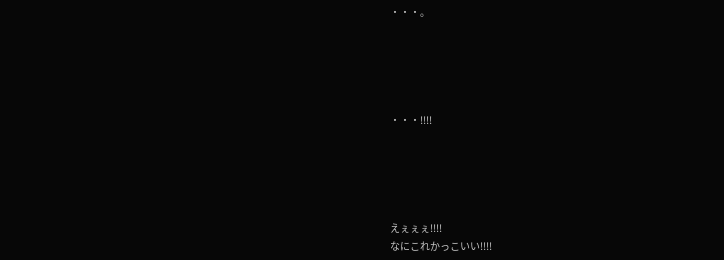・・・。





・・・!!!!





えぇぇぇ!!!!
なにこれかっこいい!!!!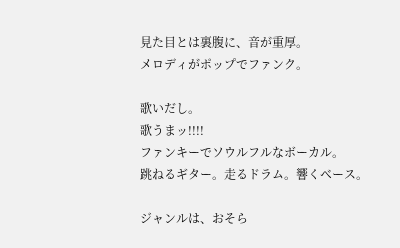見た目とは裏腹に、音が重厚。
メロディがポップでファンク。

歌いだし。
歌うまッ!!!!
ファンキーでソウルフルなボーカル。
跳ねるギター。走るドラム。響くベース。

ジャンルは、おそら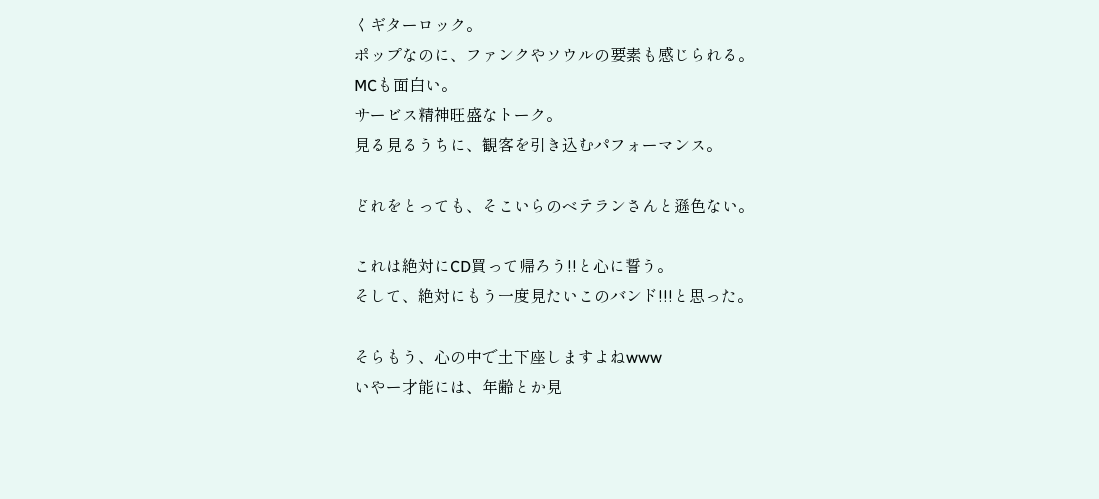くギターロック。
ポップなのに、ファンクやソウルの要素も感じられる。
MCも面白い。
サービス精神旺盛なトーク。
見る見るうちに、観客を引き込むパフォーマンス。

どれをとっても、そこいらのベテランさんと遜色ない。

これは絶対にCD買って帰ろう!!と心に誓う。
そして、絶対にもう一度見たいこのバンド!!!と思った。

そらもう、心の中で土下座しますよねwww
いやー才能には、年齢とか見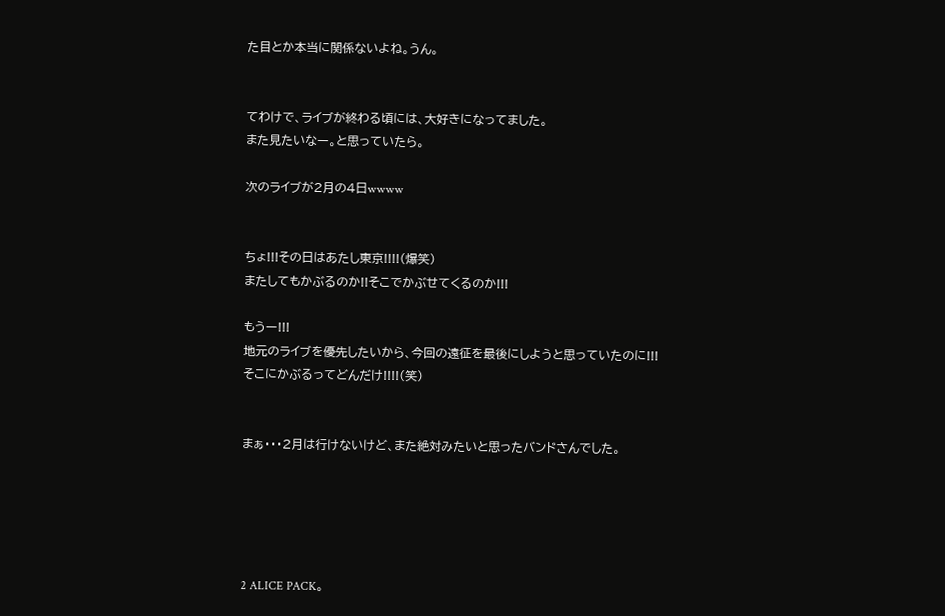た目とか本当に関係ないよね。うん。


てわけで、ライブが終わる頃には、大好きになってました。
また見たいなー。と思っていたら。

次のライブが2月の4日wwww


ちょ!!!その日はあたし東京!!!!(爆笑)
またしてもかぶるのか!!そこでかぶせてくるのか!!!

もうー!!!
地元のライブを優先したいから、今回の遠征を最後にしようと思っていたのに!!!
そこにかぶるってどんだけ!!!!(笑)


まぁ・・・2月は行けないけど、また絶対みたいと思ったバンドさんでした。





2 ALICE PACK。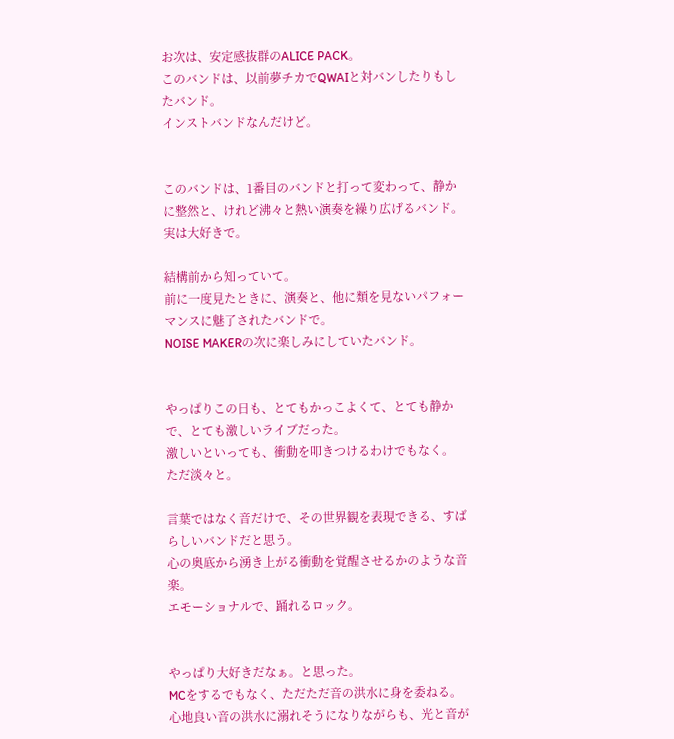お次は、安定感抜群のALICE PACK。
このバンドは、以前夢チカでQWAIと対バンしたりもしたバンド。
インストバンドなんだけど。


このバンドは、1番目のバンドと打って変わって、静かに整然と、けれど沸々と熱い演奏を繰り広げるバンド。
実は大好きで。

結構前から知っていて。
前に一度見たときに、演奏と、他に類を見ないパフォーマンスに魅了されたバンドで。
NOISE MAKERの次に楽しみにしていたバンド。


やっぱりこの日も、とてもかっこよくて、とても静かで、とても激しいライブだった。
激しいといっても、衝動を叩きつけるわけでもなく。
ただ淡々と。

言葉ではなく音だけで、その世界観を表現できる、すばらしいバンドだと思う。
心の奥底から湧き上がる衝動を覚醒させるかのような音楽。
エモーショナルで、踊れるロック。


やっぱり大好きだなぁ。と思った。
MCをするでもなく、ただただ音の洪水に身を委ねる。
心地良い音の洪水に溺れそうになりながらも、光と音が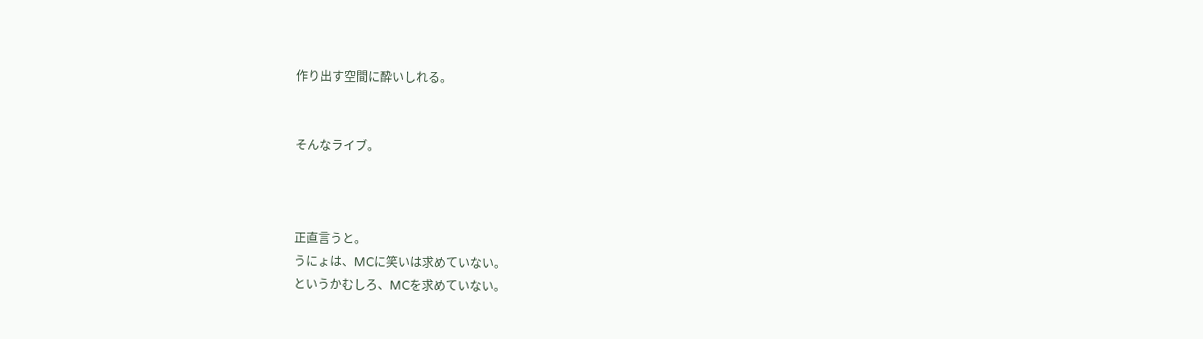作り出す空間に酔いしれる。


そんなライブ。



正直言うと。
うにょは、MCに笑いは求めていない。
というかむしろ、MCを求めていない。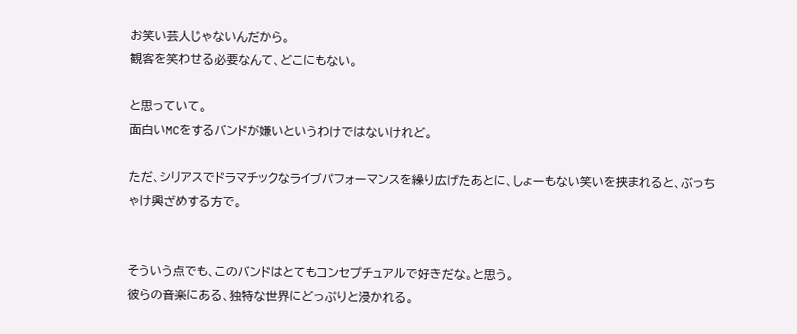お笑い芸人じゃないんだから。
観客を笑わせる必要なんて、どこにもない。

と思っていて。
面白いMCをするバンドが嫌いというわけではないけれど。

ただ、シリアスでドラマチックなライブパフォーマンスを繰り広げたあとに、しょーもない笑いを挟まれると、ぶっちゃけ興ざめする方で。


そういう点でも、このバンドはとてもコンセプチュアルで好きだな。と思う。
彼らの音楽にある、独特な世界にどっぷりと浸かれる。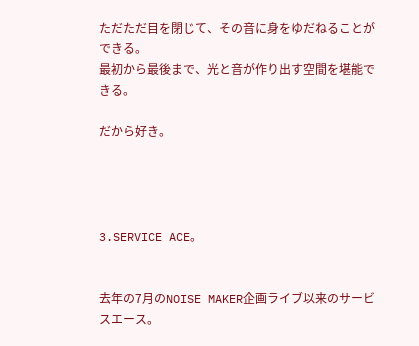ただただ目を閉じて、その音に身をゆだねることができる。
最初から最後まで、光と音が作り出す空間を堪能できる。

だから好き。




3.SERVICE ACE。


去年の7月のNOISE MAKER企画ライブ以来のサービスエース。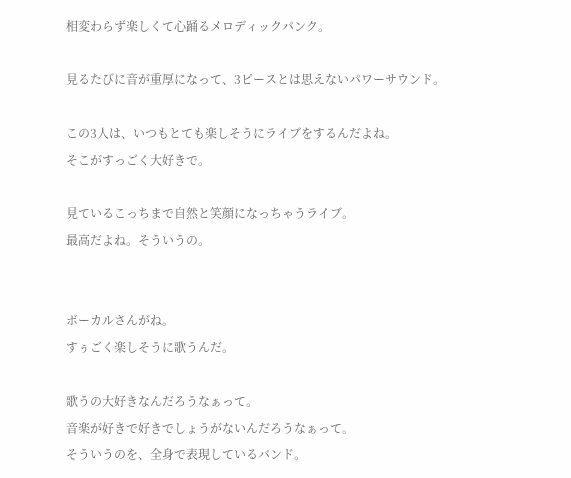相変わらず楽しくて心踊るメロディックパンク。

見るたびに音が重厚になって、3ピースとは思えないパワーサウンド。

この3人は、いつもとても楽しそうにライブをするんだよね。
そこがすっごく大好きで。

見ているこっちまで自然と笑顔になっちゃうライブ。
最高だよね。そういうの。


ボーカルさんがね。
すぅごく楽しそうに歌うんだ。

歌うの大好きなんだろうなぁって。
音楽が好きで好きでしょうがないんだろうなぁって。
そういうのを、全身で表現しているバンド。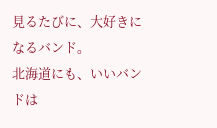見るたびに、大好きになるバンド。
北海道にも、いいバンドは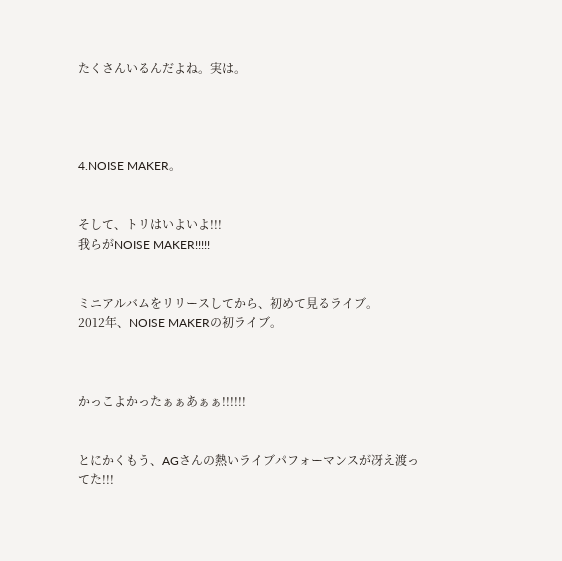たくさんいるんだよね。実は。




4.NOISE MAKER。


そして、トリはいよいよ!!!
我らがNOISE MAKER!!!!!


ミニアルバムをリリースしてから、初めて見るライブ。
2012年、NOISE MAKERの初ライブ。



かっこよかったぁぁあぁぁ!!!!!!


とにかくもう、AGさんの熱いライブパフォーマンスが冴え渡ってた!!!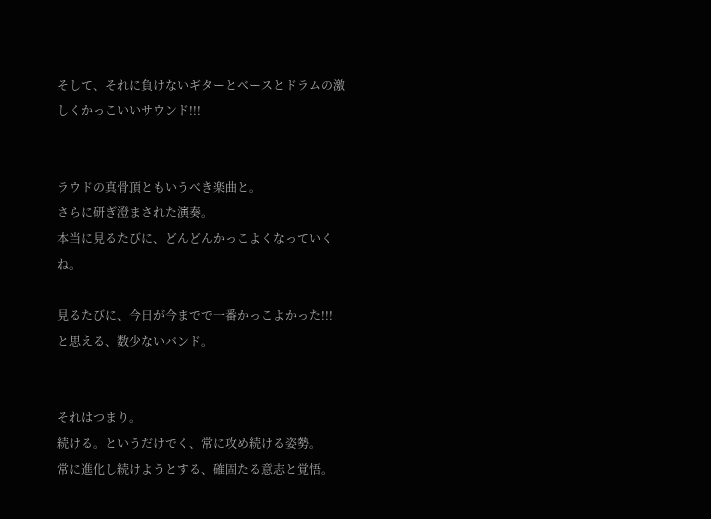そして、それに負けないギターとベースとドラムの激しくかっこいいサウンド!!!


ラウドの真骨頂ともいうべき楽曲と。
さらに研ぎ澄まされた演奏。
本当に見るたびに、どんどんかっこよくなっていくね。

見るたびに、今日が今までで一番かっこよかった!!!
と思える、数少ないバンド。


それはつまり。
続ける。というだけでく、常に攻め続ける姿勢。
常に進化し続けようとする、確固たる意志と覚悟。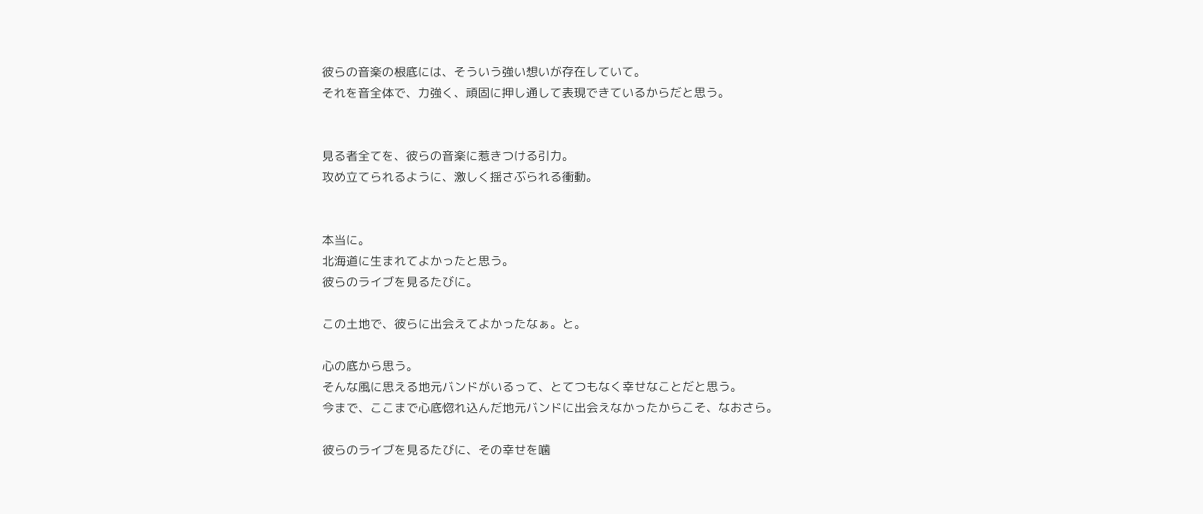彼らの音楽の根底には、そういう強い想いが存在していて。
それを音全体で、力強く、頑固に押し通して表現できているからだと思う。


見る者全てを、彼らの音楽に惹きつける引力。
攻め立てられるように、激しく揺さぶられる衝動。


本当に。
北海道に生まれてよかったと思う。
彼らのライブを見るたびに。

この土地で、彼らに出会えてよかったなぁ。と。

心の底から思う。
そんな風に思える地元バンドがいるって、とてつもなく幸せなことだと思う。
今まで、ここまで心底惚れ込んだ地元バンドに出会えなかったからこそ、なおさら。

彼らのライブを見るたびに、その幸せを噛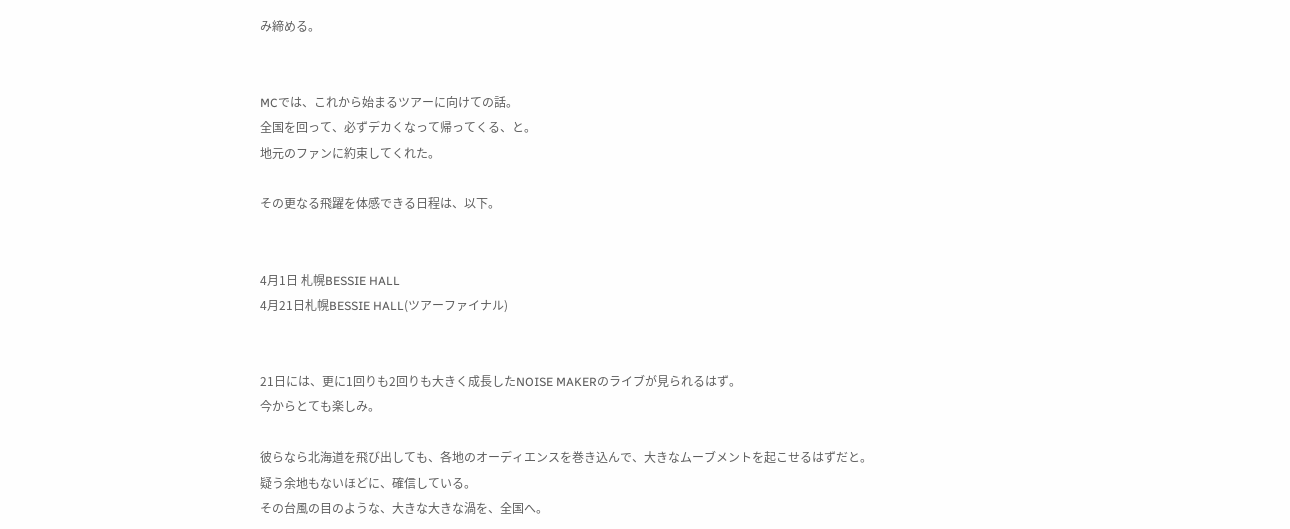み締める。


MCでは、これから始まるツアーに向けての話。
全国を回って、必ずデカくなって帰ってくる、と。
地元のファンに約束してくれた。

その更なる飛躍を体感できる日程は、以下。


4月1日 札幌BESSIE HALL
4月21日札幌BESSIE HALL(ツアーファイナル)


21日には、更に1回りも2回りも大きく成長したNOISE MAKERのライブが見られるはず。
今からとても楽しみ。

彼らなら北海道を飛び出しても、各地のオーディエンスを巻き込んで、大きなムーブメントを起こせるはずだと。
疑う余地もないほどに、確信している。
その台風の目のような、大きな大きな渦を、全国へ。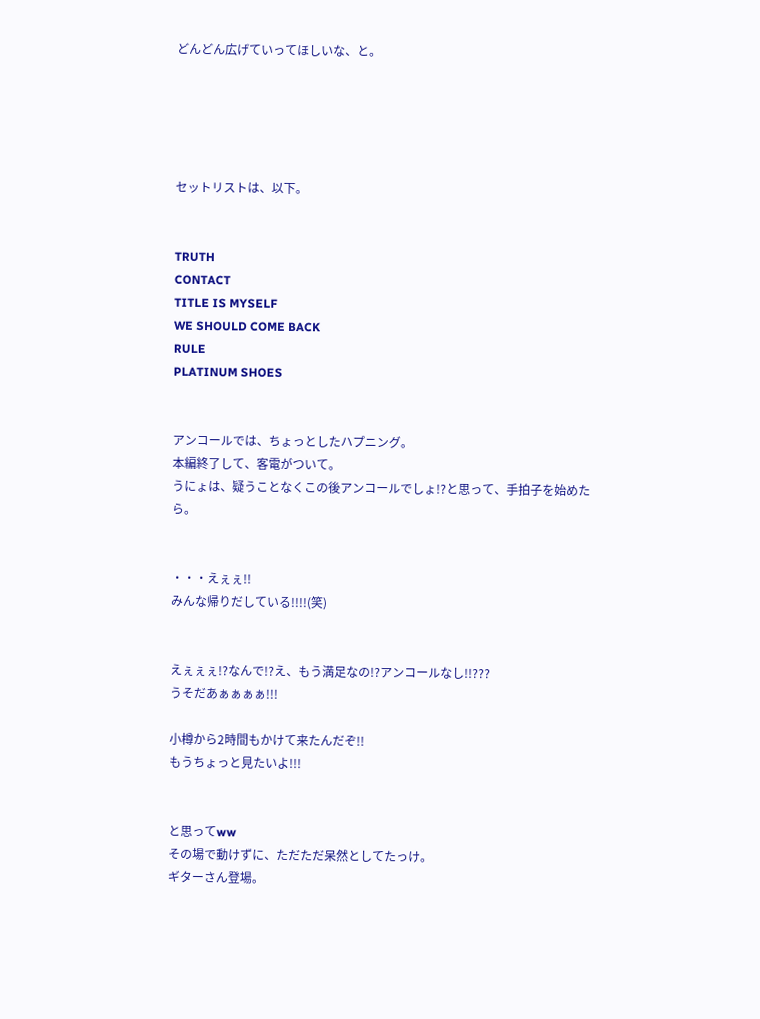どんどん広げていってほしいな、と。





セットリストは、以下。


TRUTH
CONTACT
TITLE IS MYSELF
WE SHOULD COME BACK
RULE
PLATINUM SHOES


アンコールでは、ちょっとしたハプニング。
本編終了して、客電がついて。
うにょは、疑うことなくこの後アンコールでしょ!?と思って、手拍子を始めたら。


・・・えぇぇ!!
みんな帰りだしている!!!!(笑)


えぇぇぇ!?なんで!?え、もう満足なの!?アンコールなし!!???
うそだあぁぁぁぁ!!!

小樽から2時間もかけて来たんだぞ!!
もうちょっと見たいよ!!!


と思ってww
その場で動けずに、ただただ呆然としてたっけ。
ギターさん登場。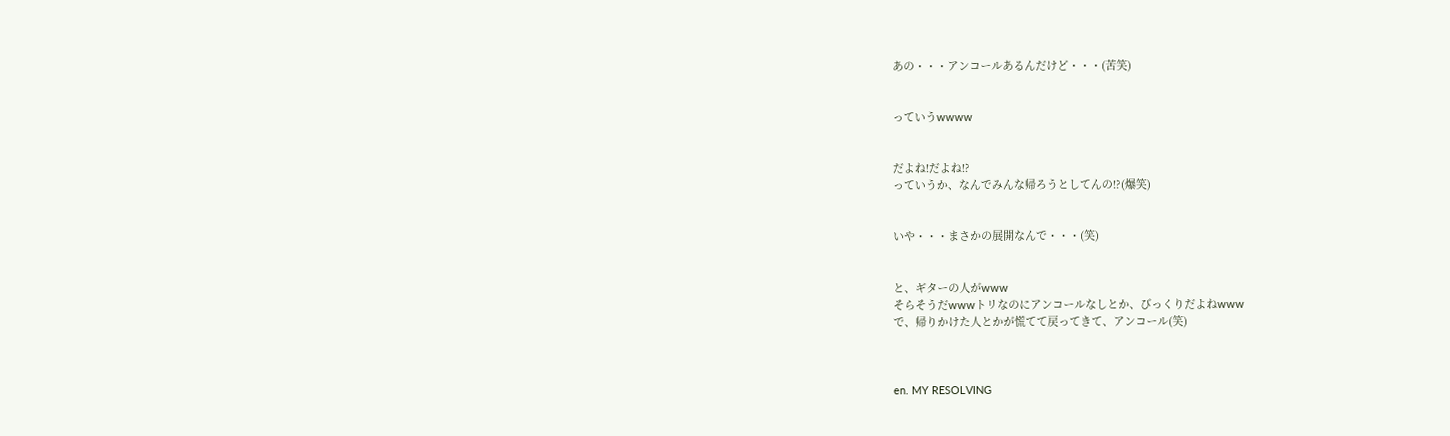あの・・・アンコールあるんだけど・・・(苦笑)


っていうwwww


だよね!だよね!?
っていうか、なんでみんな帰ろうとしてんの!?(爆笑)


いや・・・まさかの展開なんで・・・(笑)


と、ギターの人がwww
そらそうだwwwトリなのにアンコールなしとか、びっくりだよねwww
で、帰りかけた人とかが慌てて戻ってきて、アンコール(笑)



en. MY RESOLVING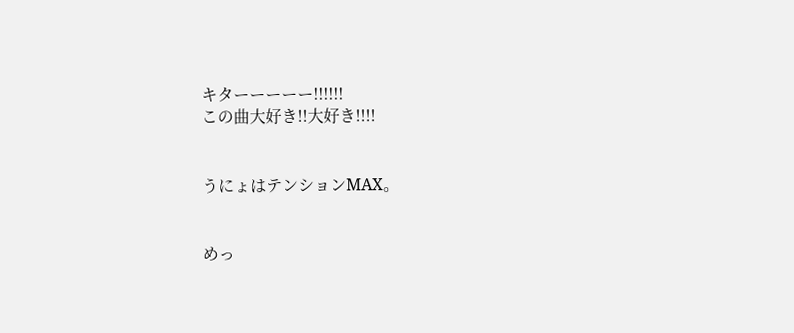キターーーーー!!!!!!
この曲大好き!!大好き!!!!


うにょはテンションMAX。


めっ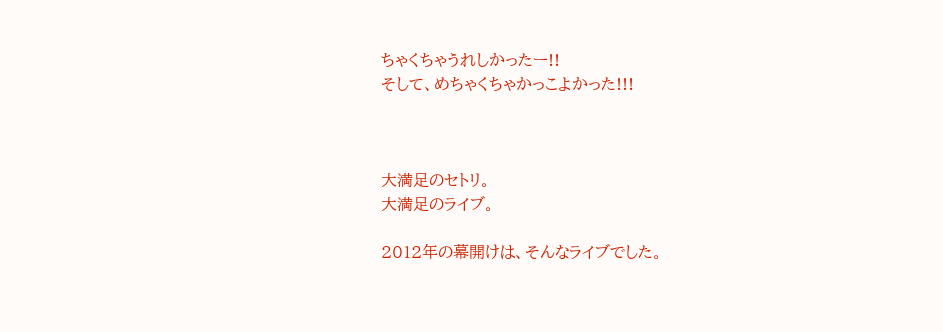ちゃくちゃうれしかったー!!
そして、めちゃくちゃかっこよかった!!!



大満足のセトリ。
大満足のライブ。

2012年の幕開けは、そんなライブでした。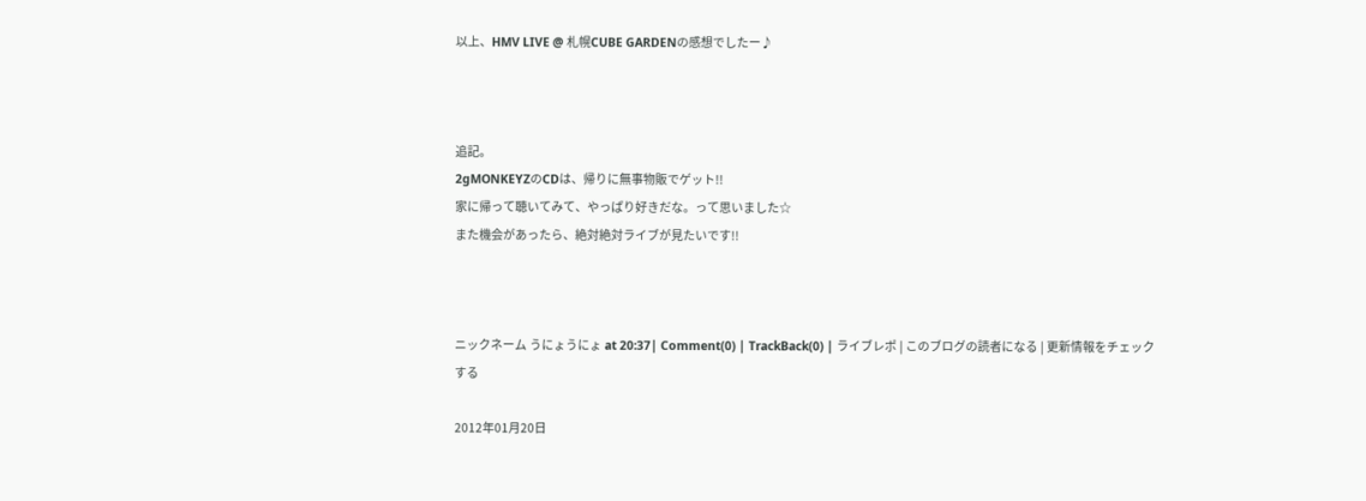以上、HMV LIVE @ 札幌CUBE GARDENの感想でしたー♪



追記。
2gMONKEYZのCDは、帰りに無事物販でゲット!!
家に帰って聴いてみて、やっぱり好きだな。って思いました☆
また機会があったら、絶対絶対ライブが見たいです!!



ニックネーム うにょうにょ at 20:37| Comment(0) | TrackBack(0) | ライブレポ | このブログの読者になる | 更新情報をチェックする

2012年01月20日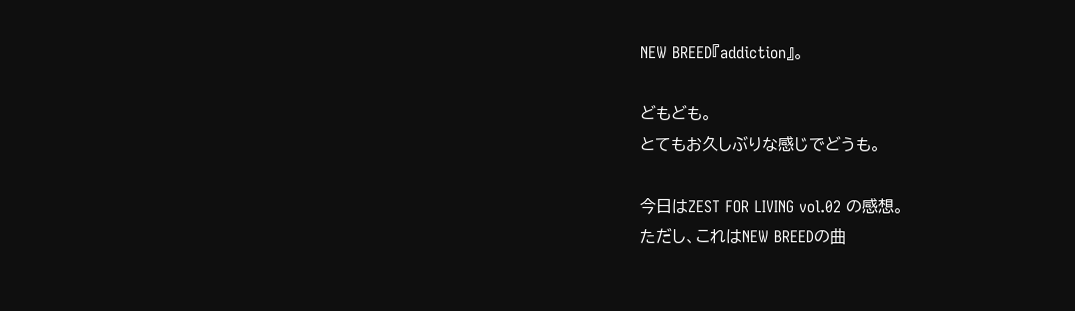NEW BREED『addiction』。

どもども。
とてもお久しぶりな感じでどうも。

今日はZEST FOR LIVING vol.02 の感想。
ただし、これはNEW BREEDの曲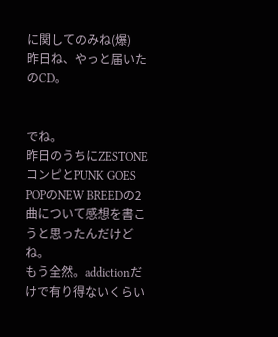に関してのみね(爆)
昨日ね、やっと届いたのCD。


でね。
昨日のうちにZESTONEコンピとPUNK GOES POPのNEW BREEDの2曲について感想を書こうと思ったんだけどね。
もう全然。addictionだけで有り得ないくらい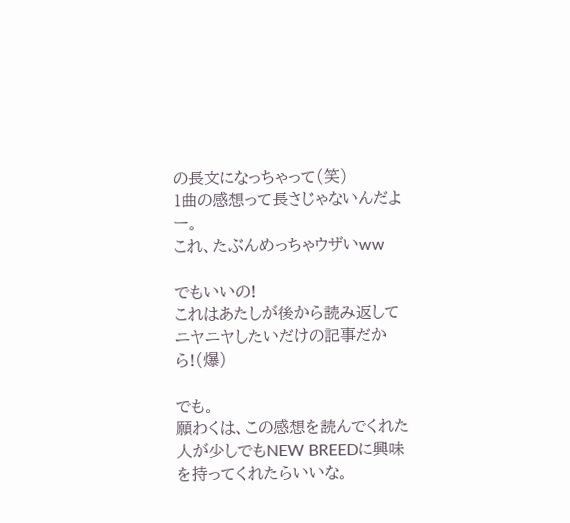の長文になっちゃって(笑)
1曲の感想って長さじゃないんだよー。
これ、たぶんめっちゃウザいww

でもいいの!
これはあたしが後から読み返してニヤニヤしたいだけの記事だから!(爆)

でも。
願わくは、この感想を読んでくれた人が少しでもNEW BREEDに興味を持ってくれたらいいな。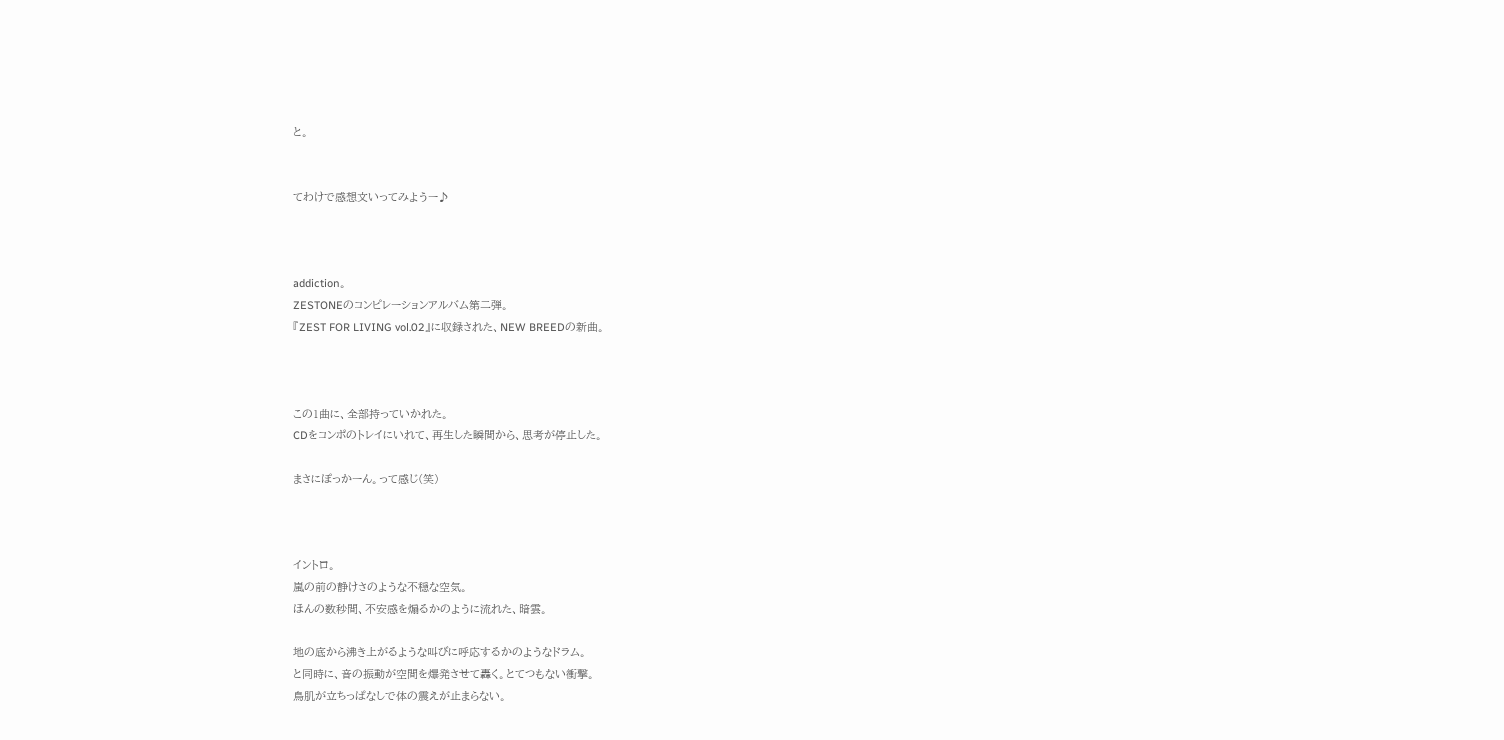と。


てわけで感想文いってみようー♪



addiction。
ZESTONEのコンピレーションアルバム第二弾。
『ZEST FOR LIVING vol.02』に収録された、NEW BREEDの新曲。



この1曲に、全部持っていかれた。
CDをコンポのトレイにいれて、再生した瞬間から、思考が停止した。

まさにぽっかーん。って感じ(笑)



イントロ。
嵐の前の静けさのような不穏な空気。
ほんの数秒間、不安感を煽るかのように流れた、暗雲。

地の底から沸き上がるような叫びに呼応するかのようなドラム。
と同時に、音の振動が空間を爆発させて轟く。とてつもない衝撃。
鳥肌が立ちっぱなしで体の震えが止まらない。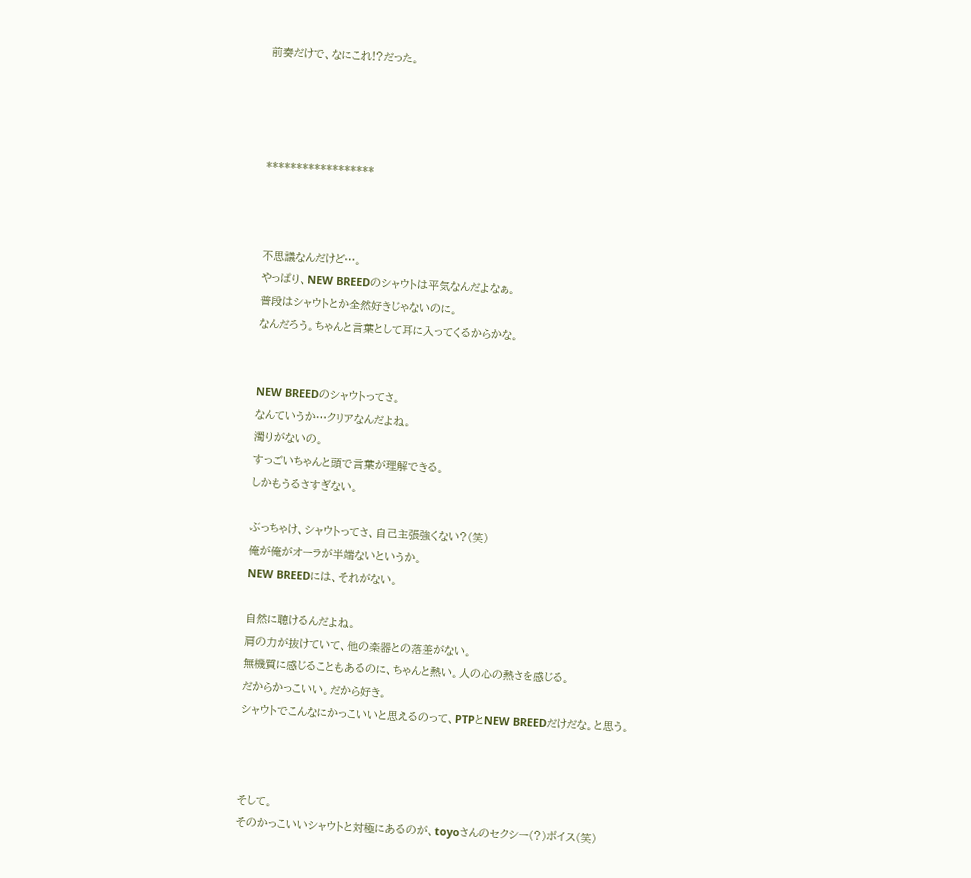前奏だけで、なにこれ!?だった。




******************



不思議なんだけど…。
やっぱり、NEW BREEDのシャウトは平気なんだよなぁ。
普段はシャウトとか全然好きじゃないのに。
なんだろう。ちゃんと言葉として耳に入ってくるからかな。


NEW BREEDのシャウトってさ。
なんていうか…クリアなんだよね。
濁りがないの。
すっごいちゃんと頭で言葉が理解できる。
しかもうるさすぎない。

ぶっちゃけ、シャウトってさ、自己主張強くない?(笑)
俺が俺がオーラが半端ないというか。
NEW BREEDには、それがない。

自然に聴けるんだよね。
肩の力が抜けていて、他の楽器との落差がない。
無機質に感じることもあるのに、ちゃんと熱い。人の心の熱さを感じる。
だからかっこいい。だから好き。
シャウトでこんなにかっこいいと思えるのって、PTPとNEW BREEDだけだな。と思う。



そして。
そのかっこいいシャウトと対極にあるのが、toyoさんのセクシー(?)ボイス(笑)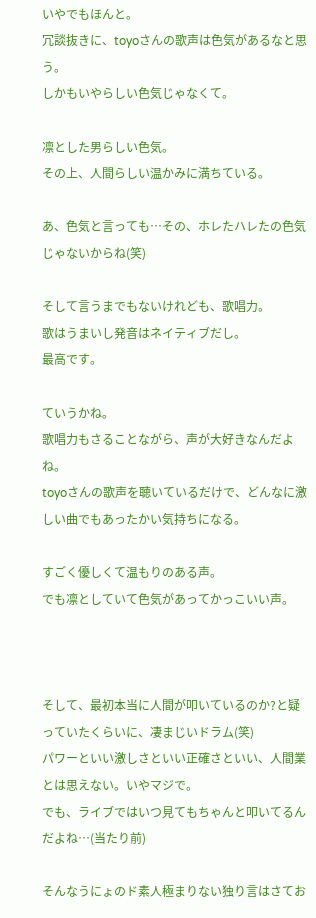いやでもほんと。
冗談抜きに、toyoさんの歌声は色気があるなと思う。
しかもいやらしい色気じゃなくて。

凛とした男らしい色気。
その上、人間らしい温かみに満ちている。

あ、色気と言っても…その、ホレたハレたの色気じゃないからね(笑)

そして言うまでもないけれども、歌唱力。
歌はうまいし発音はネイティブだし。
最高です。

ていうかね。
歌唱力もさることながら、声が大好きなんだよね。
toyoさんの歌声を聴いているだけで、どんなに激しい曲でもあったかい気持ちになる。

すごく優しくて温もりのある声。
でも凛としていて色気があってかっこいい声。



そして、最初本当に人間が叩いているのか?と疑っていたくらいに、凄まじいドラム(笑)
パワーといい激しさといい正確さといい、人間業とは思えない。いやマジで。
でも、ライブではいつ見てもちゃんと叩いてるんだよね…(当たり前)

そんなうにょのド素人極まりない独り言はさてお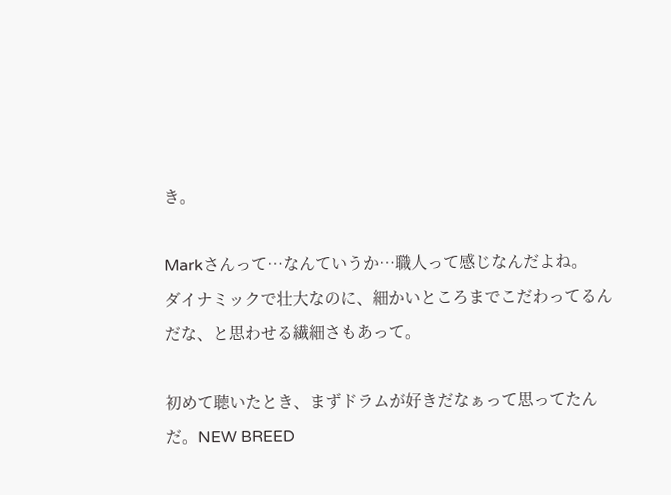き。

Markさんって…なんていうか…職人って感じなんだよね。
ダイナミックで壮大なのに、細かいところまでこだわってるんだな、と思わせる繊細さもあって。

初めて聴いたとき、まずドラムが好きだなぁって思ってたんだ。NEW BREED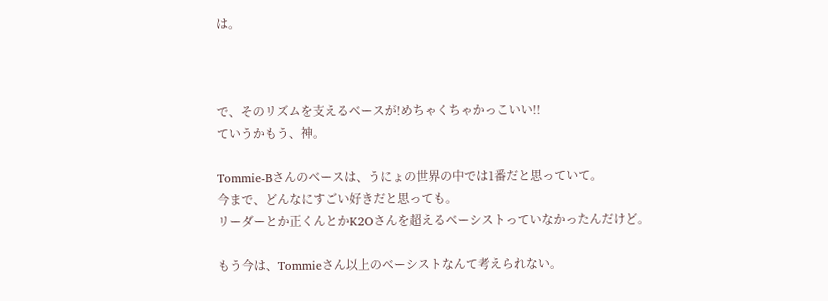は。



で、そのリズムを支えるベースが!めちゃくちゃかっこいい!!
ていうかもう、神。

Tommie-Bさんのベースは、うにょの世界の中では1番だと思っていて。
今まで、どんなにすごい好きだと思っても。
リーダーとか正くんとかK2Oさんを超えるベーシストっていなかったんだけど。

もう今は、Tommieさん以上のベーシストなんて考えられない。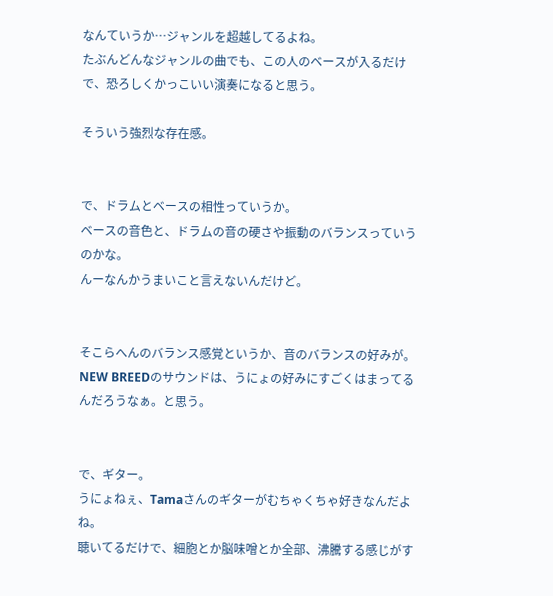なんていうか…ジャンルを超越してるよね。
たぶんどんなジャンルの曲でも、この人のベースが入るだけで、恐ろしくかっこいい演奏になると思う。

そういう強烈な存在感。


で、ドラムとベースの相性っていうか。
ベースの音色と、ドラムの音の硬さや振動のバランスっていうのかな。
んーなんかうまいこと言えないんだけど。


そこらへんのバランス感覚というか、音のバランスの好みが。
NEW BREEDのサウンドは、うにょの好みにすごくはまってるんだろうなぁ。と思う。


で、ギター。
うにょねぇ、Tamaさんのギターがむちゃくちゃ好きなんだよね。
聴いてるだけで、細胞とか脳味噌とか全部、沸騰する感じがす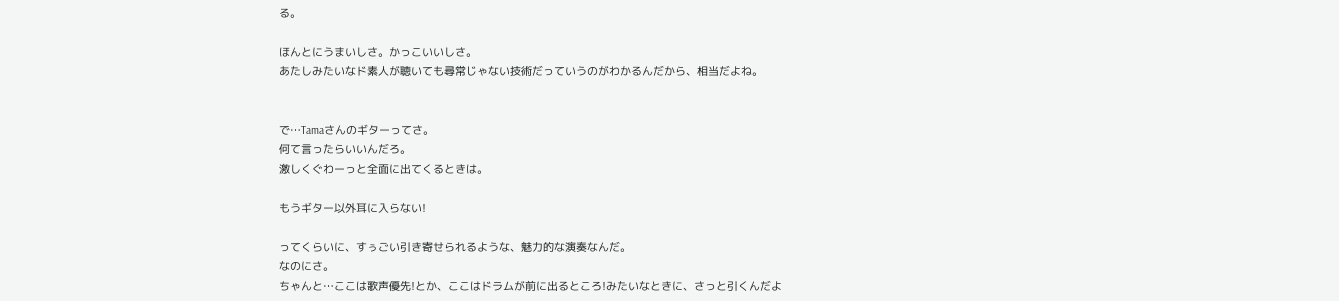る。

ほんとにうまいしさ。かっこいいしさ。
あたしみたいなド素人が聴いても尋常じゃない技術だっていうのがわかるんだから、相当だよね。


で…Tamaさんのギターってさ。
何て言ったらいいんだろ。
激しくぐわーっと全面に出てくるときは。

もうギター以外耳に入らない!

ってくらいに、すぅごい引き寄せられるような、魅力的な演奏なんだ。
なのにさ。
ちゃんと…ここは歌声優先!とか、ここはドラムが前に出るところ!みたいなときに、さっと引くんだよ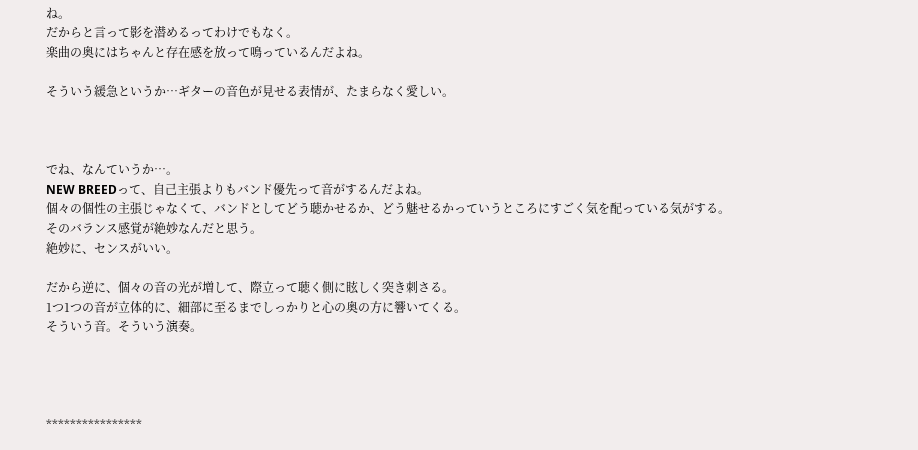ね。
だからと言って影を潜めるってわけでもなく。
楽曲の奥にはちゃんと存在感を放って鳴っているんだよね。

そういう緩急というか…ギターの音色が見せる表情が、たまらなく愛しい。



でね、なんていうか…。
NEW BREEDって、自己主張よりもバンド優先って音がするんだよね。
個々の個性の主張じゃなくて、バンドとしてどう聴かせるか、どう魅せるかっていうところにすごく気を配っている気がする。
そのバランス感覚が絶妙なんだと思う。
絶妙に、センスがいい。

だから逆に、個々の音の光が増して、際立って聴く側に眩しく突き刺さる。
1つ1つの音が立体的に、細部に至るまでしっかりと心の奥の方に響いてくる。
そういう音。そういう演奏。




****************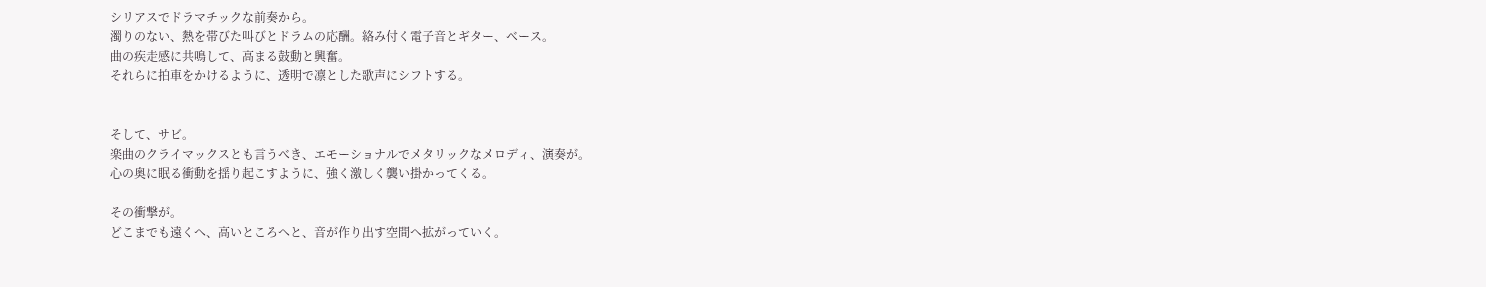シリアスでドラマチックな前奏から。
濁りのない、熱を帯びた叫びとドラムの応酬。絡み付く電子音とギター、ベース。
曲の疾走感に共鳴して、高まる鼓動と興奮。
それらに拍車をかけるように、透明で凛とした歌声にシフトする。


そして、サビ。
楽曲のクライマックスとも言うべき、エモーショナルでメタリックなメロディ、演奏が。
心の奥に眠る衝動を揺り起こすように、強く激しく襲い掛かってくる。

その衝撃が。
どこまでも遠くへ、高いところへと、音が作り出す空間へ拡がっていく。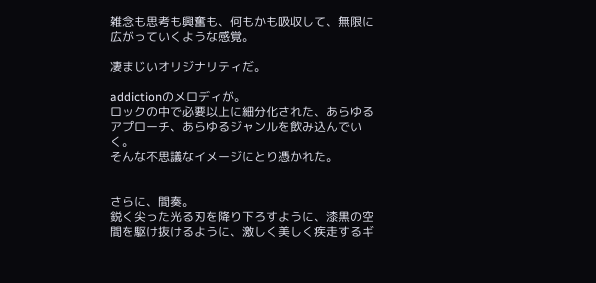雑念も思考も興奮も、何もかも吸収して、無限に広がっていくような感覚。

凄まじいオリジナリティだ。

addictionのメロディが。
ロックの中で必要以上に細分化された、あらゆるアプローチ、あらゆるジャンルを飲み込んでいく。
そんな不思議なイメージにとり憑かれた。


さらに、間奏。
鋭く尖った光る刃を降り下ろすように、漆黒の空間を駆け抜けるように、激しく美しく疾走するギ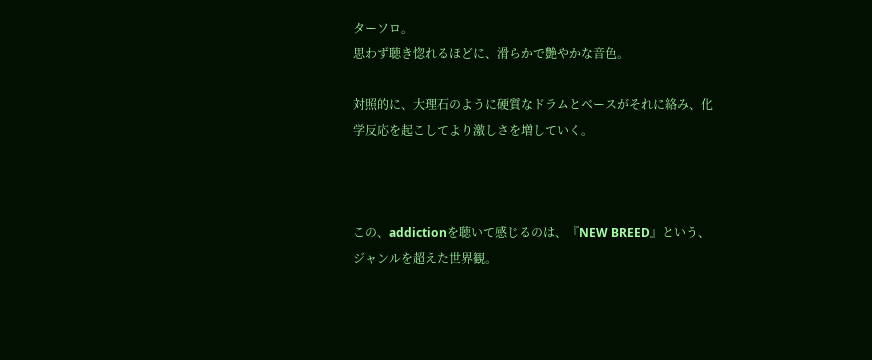ターソロ。
思わず聴き惚れるほどに、滑らかで艶やかな音色。

対照的に、大理石のように硬質なドラムとベースがそれに絡み、化学反応を起こしてより激しさを増していく。



この、addictionを聴いて感じるのは、『NEW BREED』という、ジャンルを超えた世界観。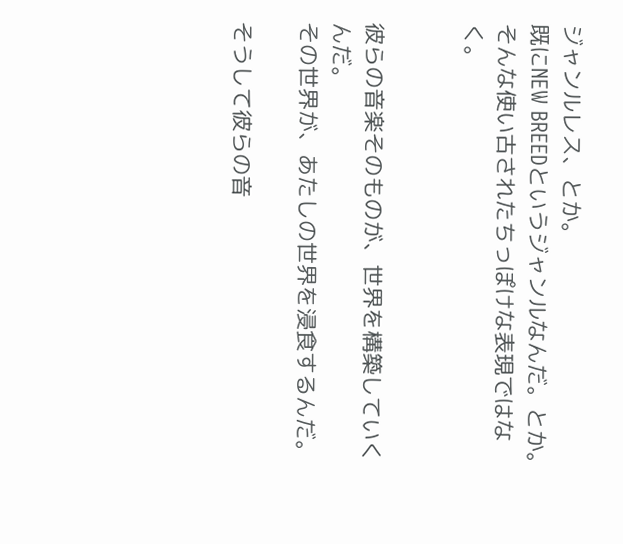ジャンルレス、とか。
既にNEW BREEDというジャンルなんだ。とか。
そんな使い古されたちっぽけな表現ではなく。


彼らの音楽そのものが、世界を構築していくんだ。
その世界が、あたしの世界を浸食するんだ。

そうして彼らの音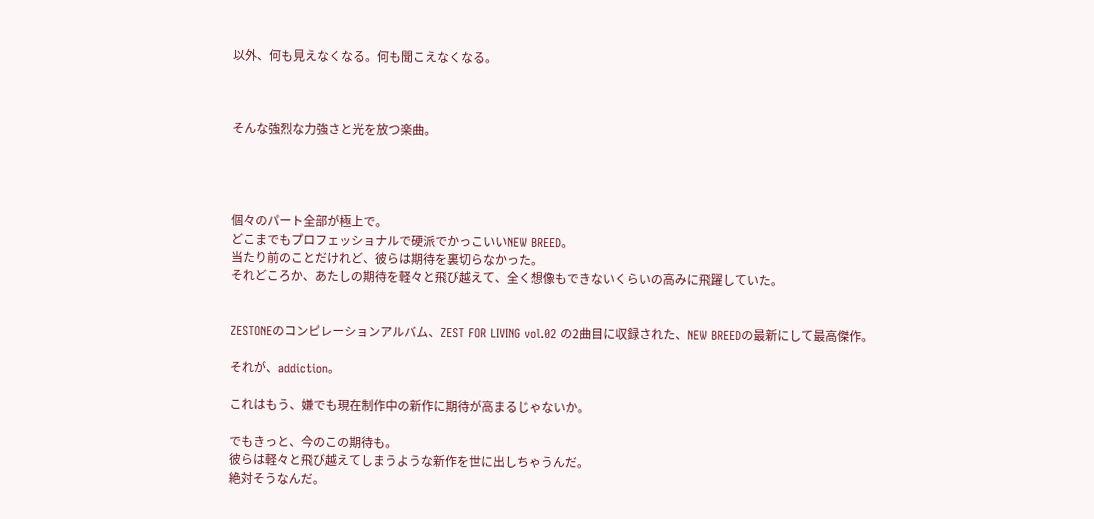以外、何も見えなくなる。何も聞こえなくなる。



そんな強烈な力強さと光を放つ楽曲。




個々のパート全部が極上で。
どこまでもプロフェッショナルで硬派でかっこいいNEW BREED。
当たり前のことだけれど、彼らは期待を裏切らなかった。
それどころか、あたしの期待を軽々と飛び越えて、全く想像もできないくらいの高みに飛躍していた。


ZESTONEのコンピレーションアルバム、ZEST FOR LIVING vol.02 の2曲目に収録された、NEW BREEDの最新にして最高傑作。

それが、addiction。

これはもう、嫌でも現在制作中の新作に期待が高まるじゃないか。

でもきっと、今のこの期待も。
彼らは軽々と飛び越えてしまうような新作を世に出しちゃうんだ。
絶対そうなんだ。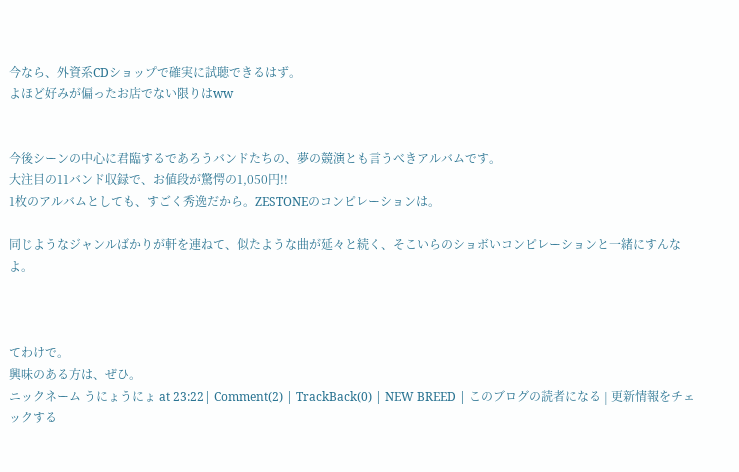今なら、外資系CDショップで確実に試聴できるはず。
よほど好みが偏ったお店でない限りはww


今後シーンの中心に君臨するであろうバンドたちの、夢の競演とも言うべきアルバムです。
大注目の11バンド収録で、お値段が驚愕の1,050円!!
1枚のアルバムとしても、すごく秀逸だから。ZESTONEのコンピレーションは。

同じようなジャンルばかりが軒を連ねて、似たような曲が延々と続く、そこいらのショボいコンピレーションと一緒にすんなよ。



てわけで。
興味のある方は、ぜひ。
ニックネーム うにょうにょ at 23:22| Comment(2) | TrackBack(0) | NEW BREED | このブログの読者になる | 更新情報をチェックする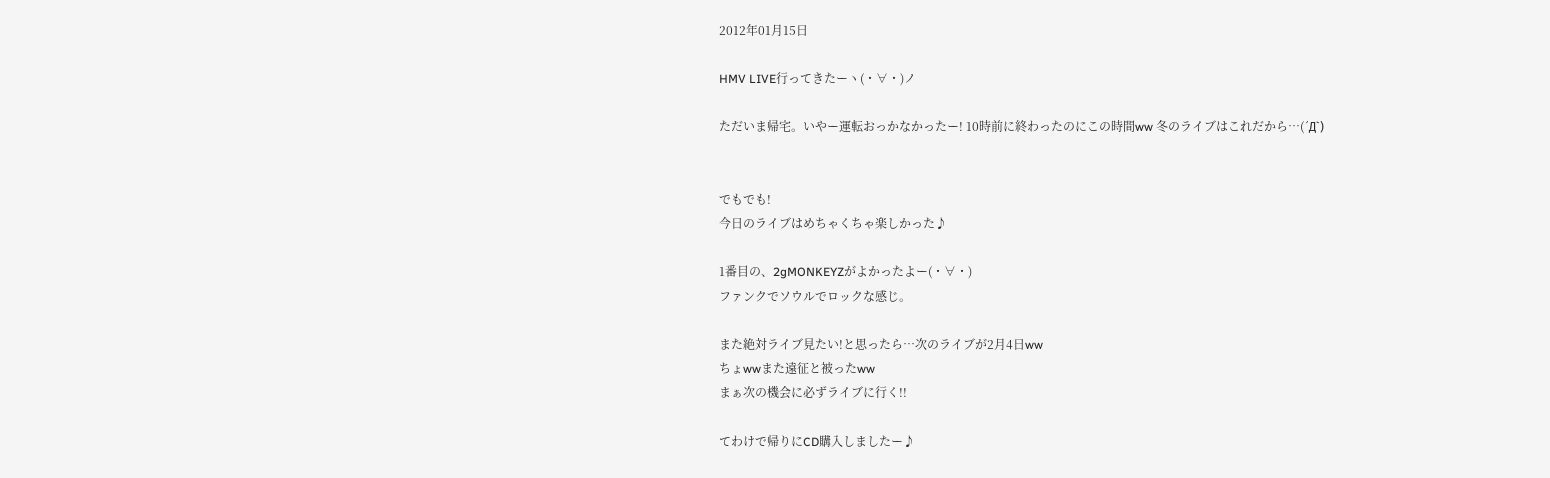2012年01月15日

HMV LIVE行ってきたーヽ(・∀・)ノ

ただいま帰宅。いやー運転おっかなかったー! 10時前に終わったのにこの時間ww 冬のライブはこれだから…(´Д`)


でもでも!
今日のライブはめちゃくちゃ楽しかった♪

1番目の、2gMONKEYZがよかったよー(・∀・)
ファンクでソウルでロックな感じ。

また絶対ライブ見たい!と思ったら…次のライブが2月4日ww
ちょwwまた遠征と被ったww
まぁ次の機会に必ずライブに行く!!

てわけで帰りにCD購入しましたー♪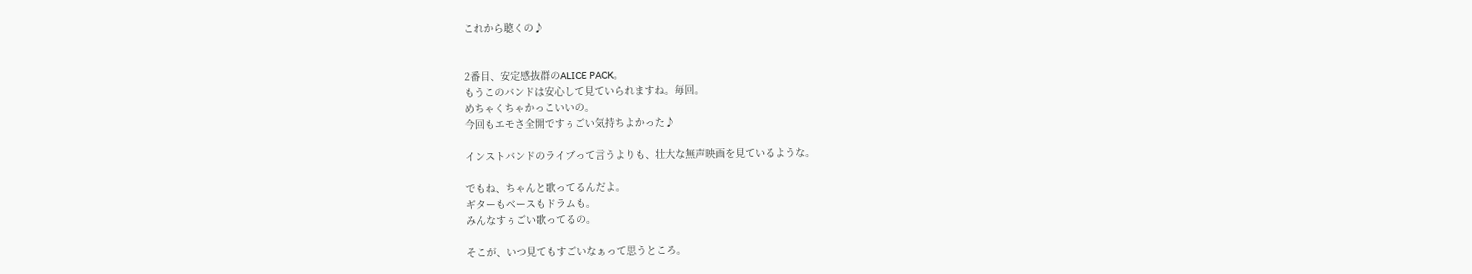これから聴くの♪


2番目、安定感抜群のALICE PACK。
もうこのバンドは安心して見ていられますね。毎回。
めちゃくちゃかっこいいの。
今回もエモさ全開ですぅごい気持ちよかった♪

インストバンドのライブって言うよりも、壮大な無声映画を見ているような。

でもね、ちゃんと歌ってるんだよ。
ギターもベースもドラムも。
みんなすぅごい歌ってるの。

そこが、いつ見てもすごいなぁって思うところ。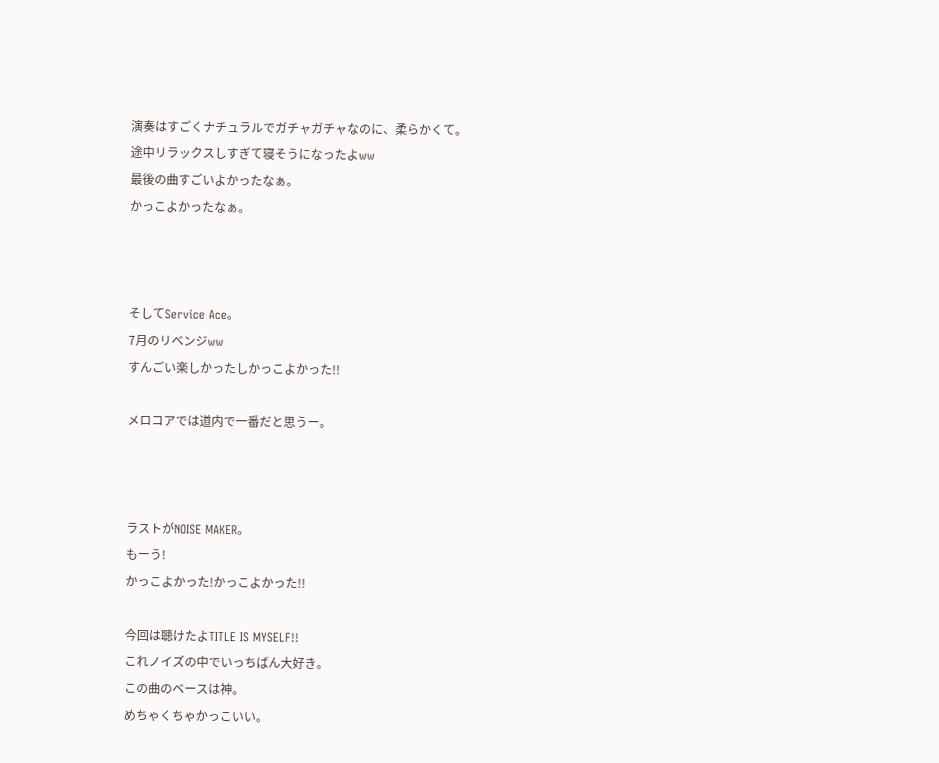演奏はすごくナチュラルでガチャガチャなのに、柔らかくて。
途中リラックスしすぎて寝そうになったよww
最後の曲すごいよかったなぁ。
かっこよかったなぁ。



そしてService Ace。
7月のリベンジww
すんごい楽しかったしかっこよかった!!

メロコアでは道内で一番だと思うー。



ラストがNOISE MAKER。
もーう!
かっこよかった!かっこよかった!!

今回は聴けたよTITLE IS MYSELF!!
これノイズの中でいっちばん大好き。
この曲のベースは神。
めちゃくちゃかっこいい。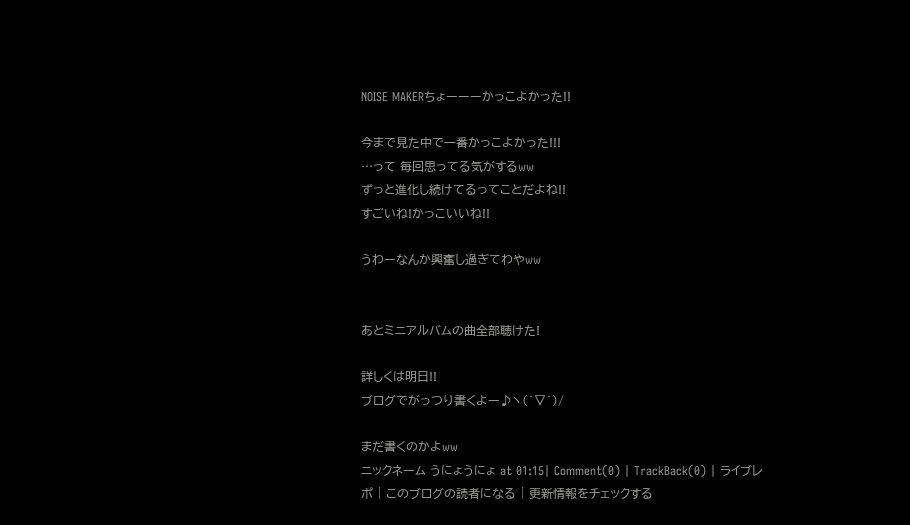NOISE MAKERちょーーーかっこよかった!!

今まで見た中で一番かっこよかった!!!
…って 毎回思ってる気がするww
ずっと進化し続けてるってことだよね!!
すごいね!かっこいいね!!

うわーなんか興奮し過ぎてわやww


あとミニアルバムの曲全部聴けた!

詳しくは明日!!
ブログでがっつり書くよー♪ヽ(´▽`)/

まだ書くのかよww
ニックネーム うにょうにょ at 01:15| Comment(0) | TrackBack(0) | ライブレポ | このブログの読者になる | 更新情報をチェックする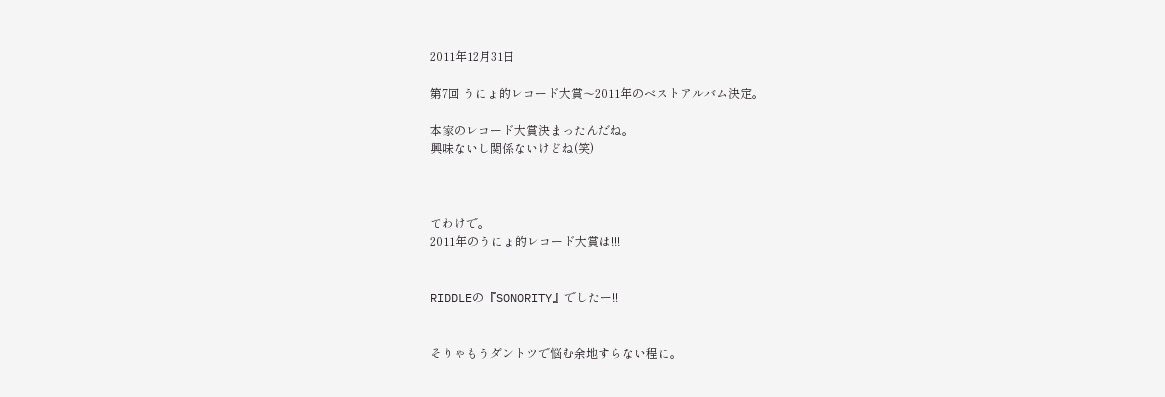2011年12月31日

第7回 うにょ的レコード大賞〜2011年のベストアルバム決定。

本家のレコード大賞決まったんだね。
興味ないし関係ないけどね(笑)



てわけで。
2011年のうにょ的レコード大賞は!!!


RIDDLEの『SONORITY』でしたー!!


そりゃもうダントツで悩む余地すらない程に。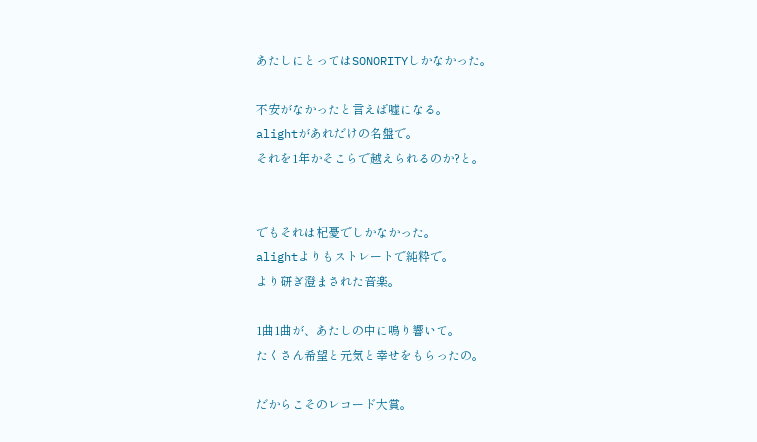あたしにとってはSONORITYしかなかった。

不安がなかったと言えば嘘になる。
alightがあれだけの名盤で。
それを1年かそこらで越えられるのか?と。


でもそれは杞憂でしかなかった。
alightよりもストレートで純粋で。
より研ぎ澄まされた音楽。

1曲1曲が、あたしの中に鳴り響いて。
たくさん希望と元気と幸せをもらったの。

だからこそのレコード大賞。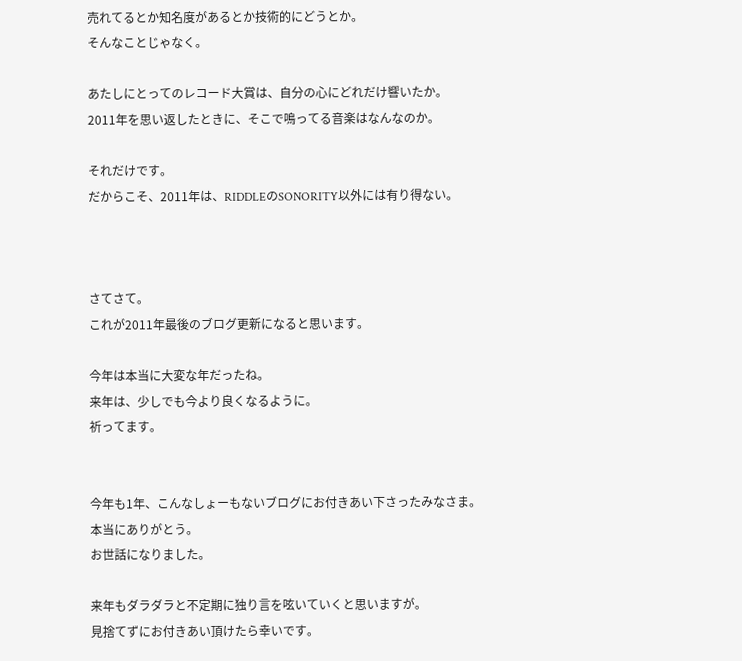売れてるとか知名度があるとか技術的にどうとか。
そんなことじゃなく。

あたしにとってのレコード大賞は、自分の心にどれだけ響いたか。
2011年を思い返したときに、そこで鳴ってる音楽はなんなのか。

それだけです。
だからこそ、2011年は、RIDDLEのSONORITY以外には有り得ない。



さてさて。
これが2011年最後のブログ更新になると思います。

今年は本当に大変な年だったね。
来年は、少しでも今より良くなるように。
祈ってます。


今年も1年、こんなしょーもないブログにお付きあい下さったみなさま。
本当にありがとう。
お世話になりました。

来年もダラダラと不定期に独り言を呟いていくと思いますが。
見捨てずにお付きあい頂けたら幸いです。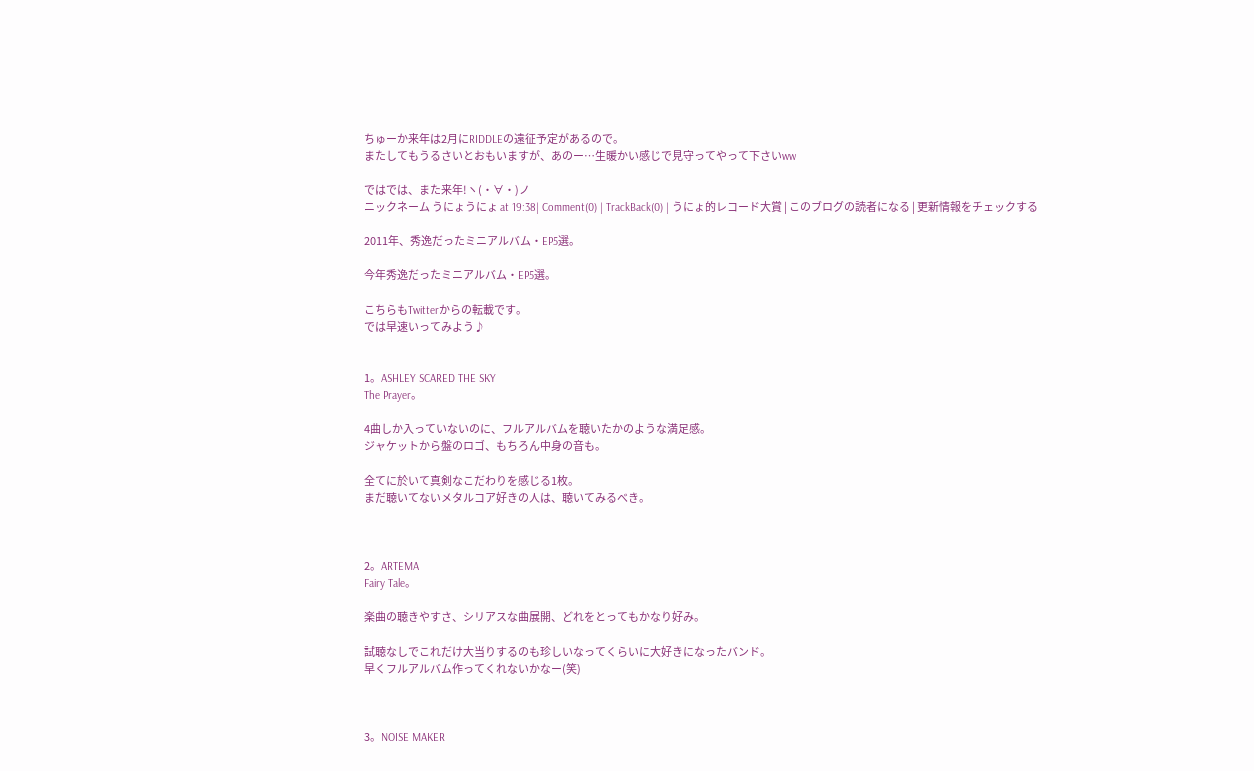ちゅーか来年は2月にRIDDLEの遠征予定があるので。
またしてもうるさいとおもいますが、あのー…生暖かい感じで見守ってやって下さいww

ではでは、また来年!ヽ(・∀・)ノ
ニックネーム うにょうにょ at 19:38| Comment(0) | TrackBack(0) | うにょ的レコード大賞 | このブログの読者になる | 更新情報をチェックする

2011年、秀逸だったミニアルバム・EP5選。

今年秀逸だったミニアルバム・EP5選。

こちらもTwitterからの転載です。
では早速いってみよう♪


1。ASHLEY SCARED THE SKY
The Prayer。

4曲しか入っていないのに、フルアルバムを聴いたかのような満足感。
ジャケットから盤のロゴ、もちろん中身の音も。

全てに於いて真剣なこだわりを感じる1枚。
まだ聴いてないメタルコア好きの人は、聴いてみるべき。



2。ARTEMA
Fairy Tale。

楽曲の聴きやすさ、シリアスな曲展開、どれをとってもかなり好み。

試聴なしでこれだけ大当りするのも珍しいなってくらいに大好きになったバンド。
早くフルアルバム作ってくれないかなー(笑)



3。NOISE MAKER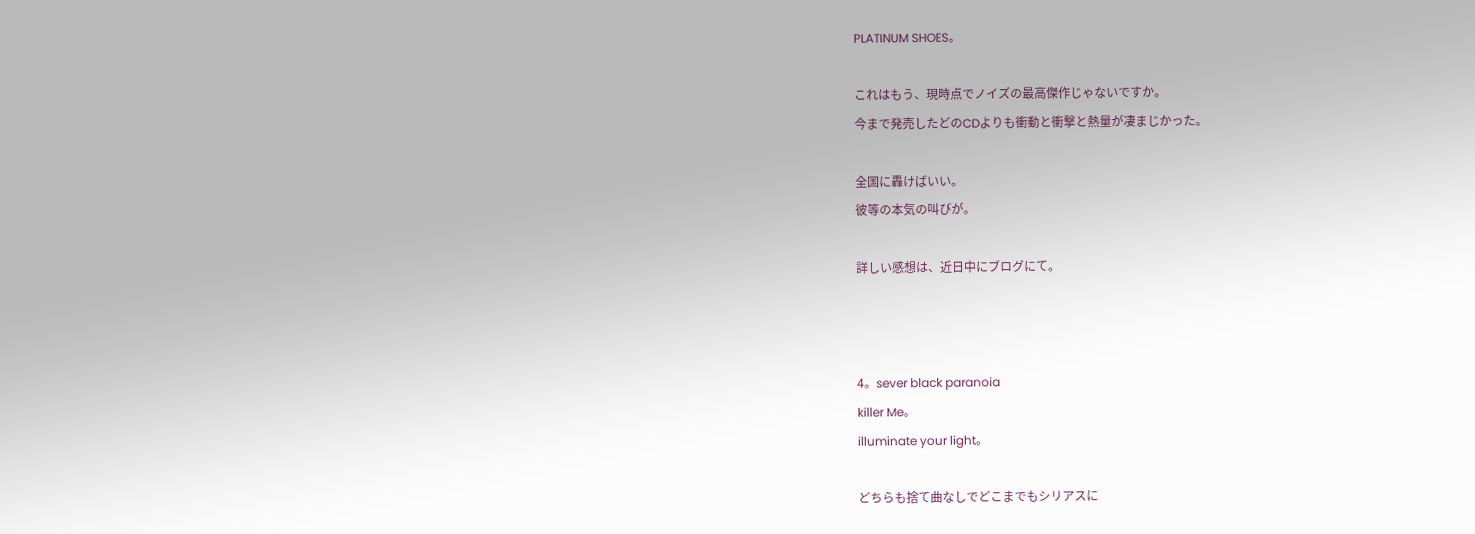PLATINUM SHOES。

これはもう、現時点でノイズの最高傑作じゃないですか。
今まで発売したどのCDよりも衝動と衝撃と熱量が凄まじかった。

全国に轟けばいい。
彼等の本気の叫びが。

詳しい感想は、近日中にブログにて。



4。sever black paranoia
killer Me。
illuminate your light。

どちらも捨て曲なしでどこまでもシリアスに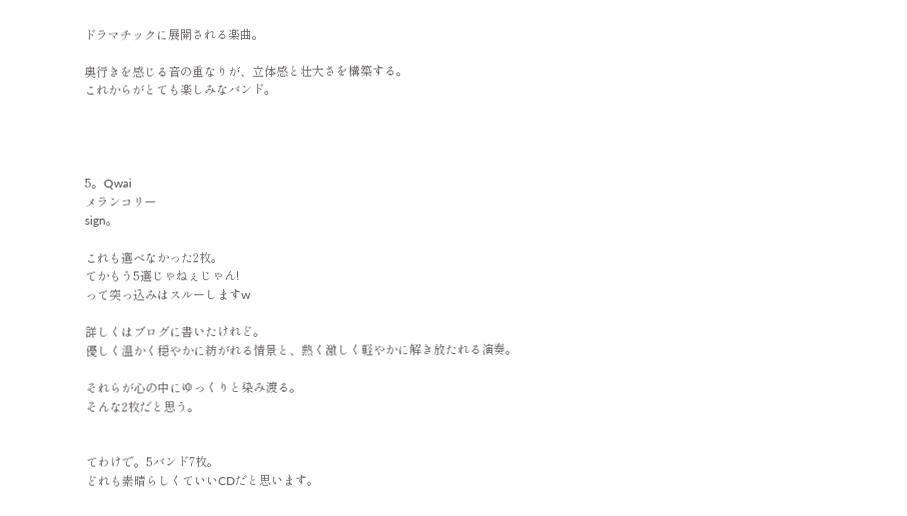ドラマチックに展開される楽曲。

奥行きを感じる音の重なりが、立体感と壮大さを構築する。
これからがとても楽しみなバンド。




5。Qwai
メランコリー
sign。

これも選べなかった2枚。
てかもう5選じゃねぇじゃん!
って突っ込みはスルーしますw

詳しくはブログに書いたけれど。
優しく温かく穏やかに紡がれる情景と、熱く激しく軽やかに解き放たれる演奏。

それらが心の中にゆっくりと染み渡る。
そんな2枚だと思う。


てわけで。5バンド7枚。
どれも素晴らしくていいCDだと思います。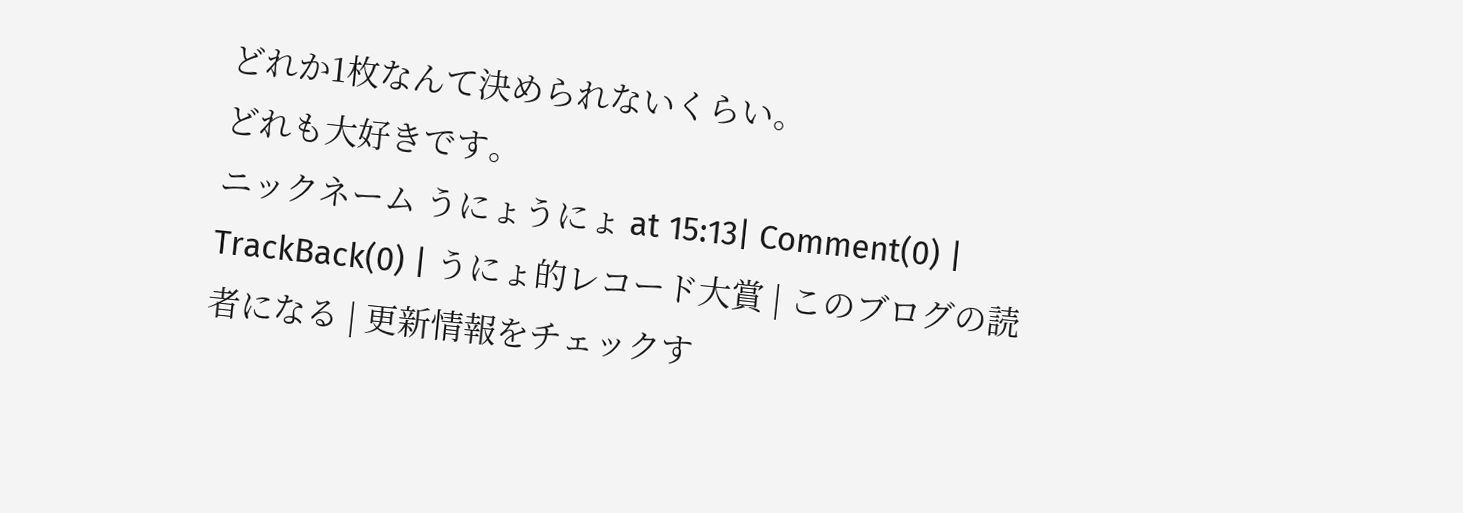どれか1枚なんて決められないくらい。
どれも大好きです。
ニックネーム うにょうにょ at 15:13| Comment(0) | TrackBack(0) | うにょ的レコード大賞 | このブログの読者になる | 更新情報をチェックす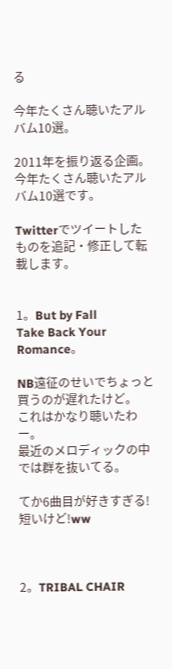る

今年たくさん聴いたアルバム10選。

2011年を振り返る企画。
今年たくさん聴いたアルバム10選です。

Twitterでツイートしたものを追記・修正して転載します。


1。But by Fall
Take Back Your Romance。

NB遠征のせいでちょっと買うのが遅れたけど。
これはかなり聴いたわー。
最近のメロディックの中では群を抜いてる。

てか6曲目が好きすぎる!
短いけど!ww



2。TRIBAL CHAIR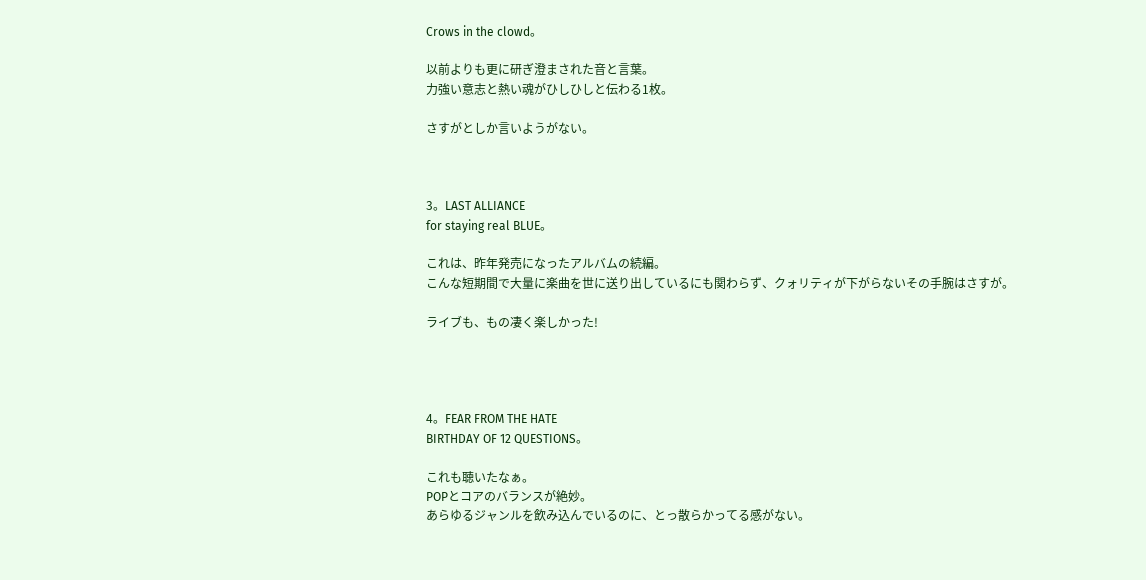Crows in the clowd。

以前よりも更に研ぎ澄まされた音と言葉。
力強い意志と熱い魂がひしひしと伝わる1枚。

さすがとしか言いようがない。



3。LAST ALLIANCE
for staying real BLUE。

これは、昨年発売になったアルバムの続編。
こんな短期間で大量に楽曲を世に送り出しているにも関わらず、クォリティが下がらないその手腕はさすが。

ライブも、もの凄く楽しかった!




4。FEAR FROM THE HATE
BIRTHDAY OF 12 QUESTIONS。

これも聴いたなぁ。
POPとコアのバランスが絶妙。
あらゆるジャンルを飲み込んでいるのに、とっ散らかってる感がない。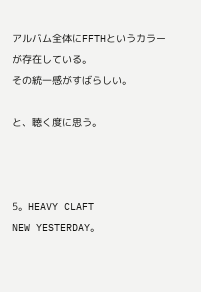アルバム全体にFFTHというカラーが存在している。
その統一感がすばらしい。

と、聴く度に思う。



5。HEAVY CLAFT
NEW YESTERDAY。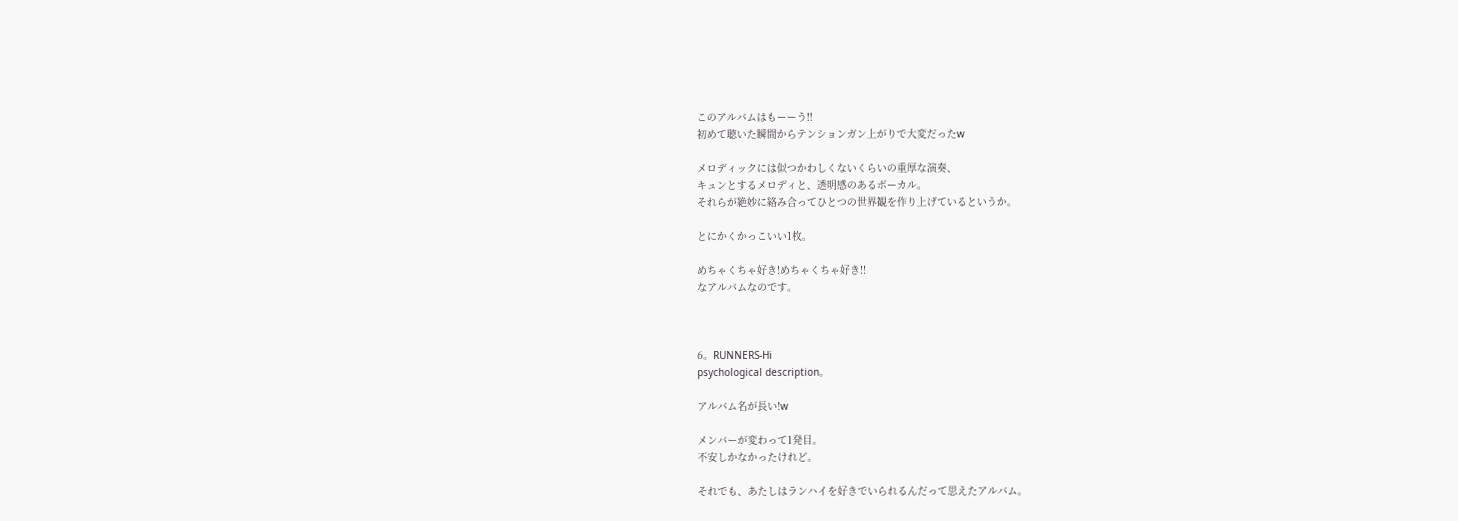このアルバムはもーーう!!
初めて聴いた瞬間からテンションガン上がりで大変だったw

メロディックには似つかわしくないくらいの重厚な演奏、
キュンとするメロディと、透明感のあるボーカル。
それらが絶妙に絡み合ってひとつの世界観を作り上げているというか。

とにかくかっこいい1枚。

めちゃくちゃ好き!めちゃくちゃ好き!!
なアルバムなのです。



6。RUNNERS-Hi
psychological description。

アルバム名が長い!w

メンバーが変わって1発目。
不安しかなかったけれど。

それでも、あたしはランハイを好きでいられるんだって思えたアルバム。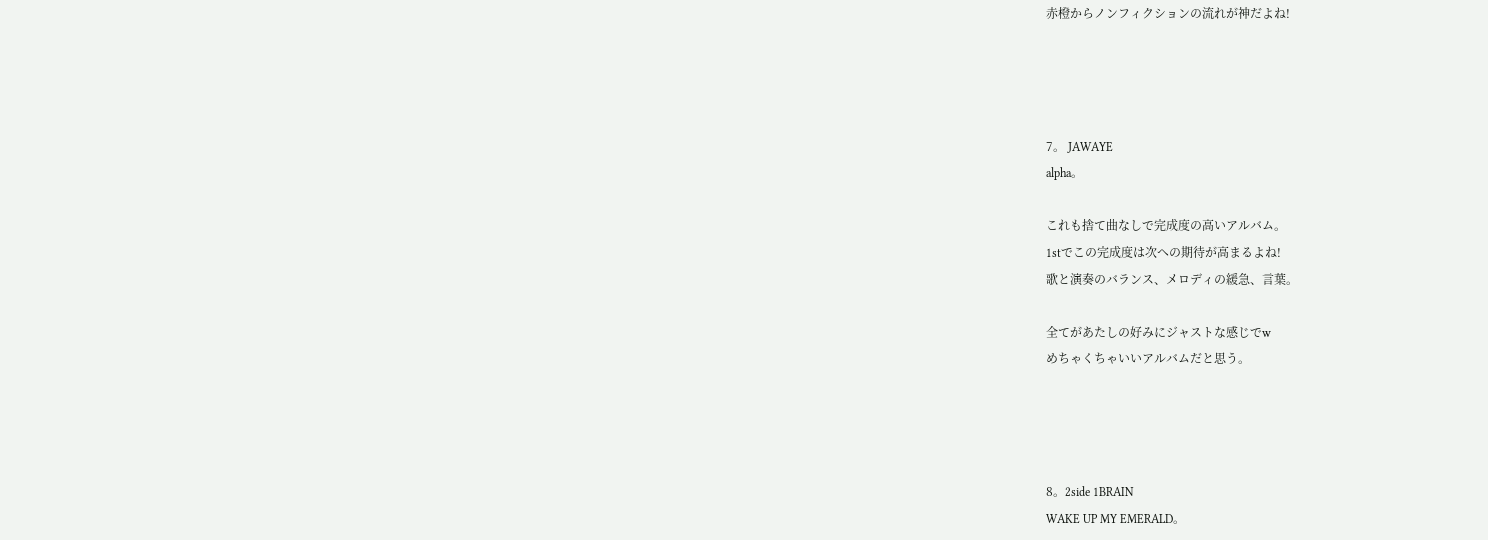赤橙からノンフィクションの流れが神だよね!




7。 JAWAYE
alpha。

これも捨て曲なしで完成度の高いアルバム。
1stでこの完成度は次への期待が高まるよね!
歌と演奏のバランス、メロディの緩急、言葉。

全てがあたしの好みにジャストな感じでw
めちゃくちゃいいアルバムだと思う。




8。2side 1BRAIN
WAKE UP MY EMERALD。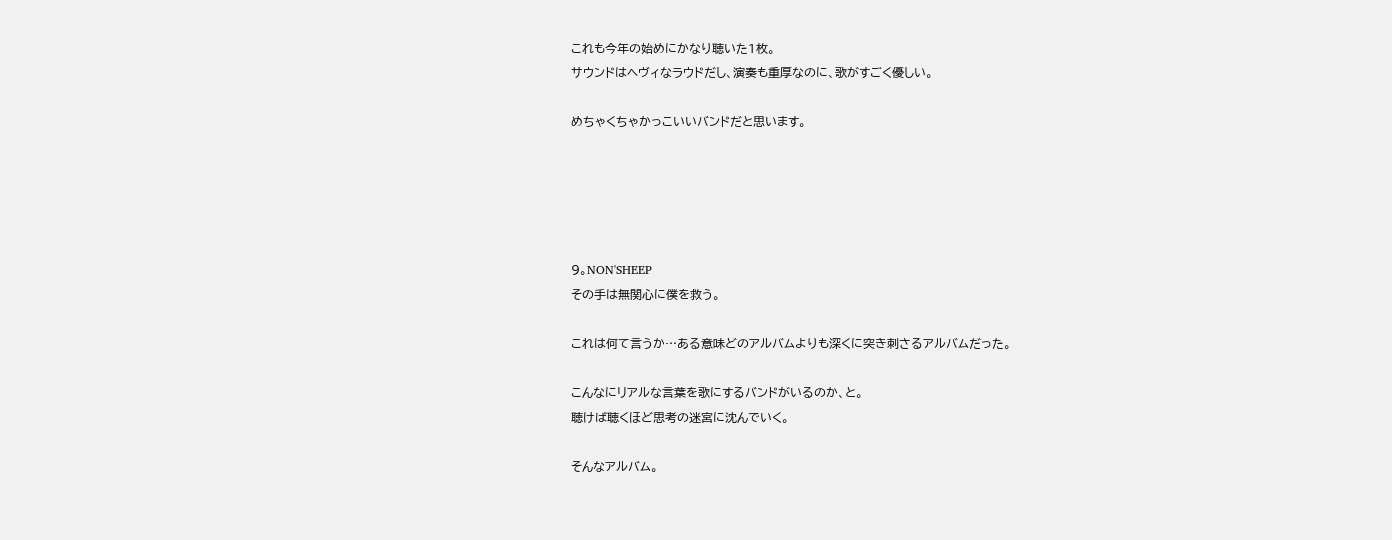これも今年の始めにかなり聴いた1枚。
サウンドはヘヴィなラウドだし、演奏も重厚なのに、歌がすごく優しい。

めちゃくちゃかっこいいバンドだと思います。





9。NON'SHEEP
その手は無関心に僕を救う。

これは何て言うか…ある意味どのアルバムよりも深くに突き刺さるアルバムだった。

こんなにリアルな言葉を歌にするバンドがいるのか、と。
聴けば聴くほど思考の迷宮に沈んでいく。

そんなアルバム。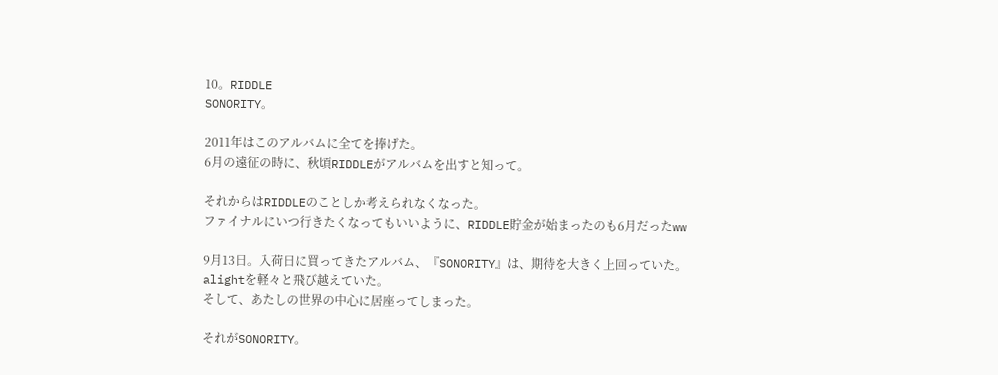10。RIDDLE
SONORITY。

2011年はこのアルバムに全てを捧げた。
6月の遠征の時に、秋頃RIDDLEがアルバムを出すと知って。

それからはRIDDLEのことしか考えられなくなった。
ファイナルにいつ行きたくなってもいいように、RIDDLE貯金が始まったのも6月だったww

9月13日。入荷日に買ってきたアルバム、『SONORITY』は、期待を大きく上回っていた。
alightを軽々と飛び越えていた。
そして、あたしの世界の中心に居座ってしまった。

それがSONORITY。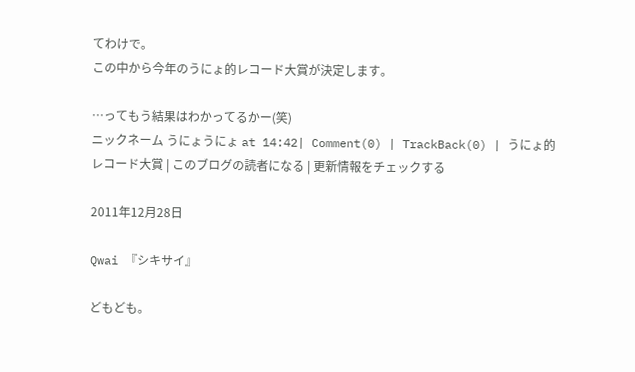てわけで。
この中から今年のうにょ的レコード大賞が決定します。

…ってもう結果はわかってるかー(笑)
ニックネーム うにょうにょ at 14:42| Comment(0) | TrackBack(0) | うにょ的レコード大賞 | このブログの読者になる | 更新情報をチェックする

2011年12月28日

Qwai 『シキサイ』

どもども。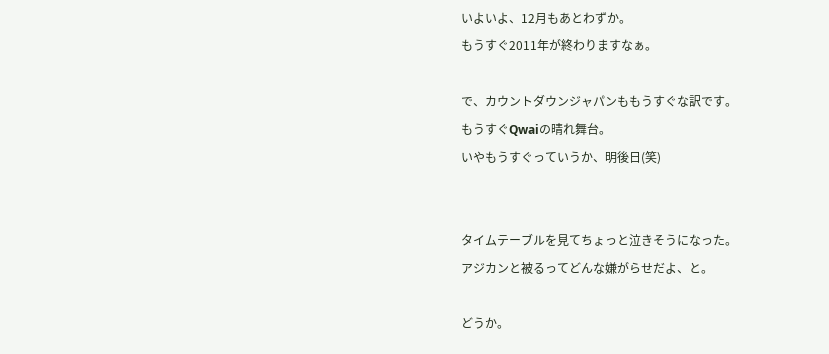いよいよ、12月もあとわずか。
もうすぐ2011年が終わりますなぁ。

で、カウントダウンジャパンももうすぐな訳です。
もうすぐQwaiの晴れ舞台。
いやもうすぐっていうか、明後日(笑)


タイムテーブルを見てちょっと泣きそうになった。
アジカンと被るってどんな嫌がらせだよ、と。

どうか。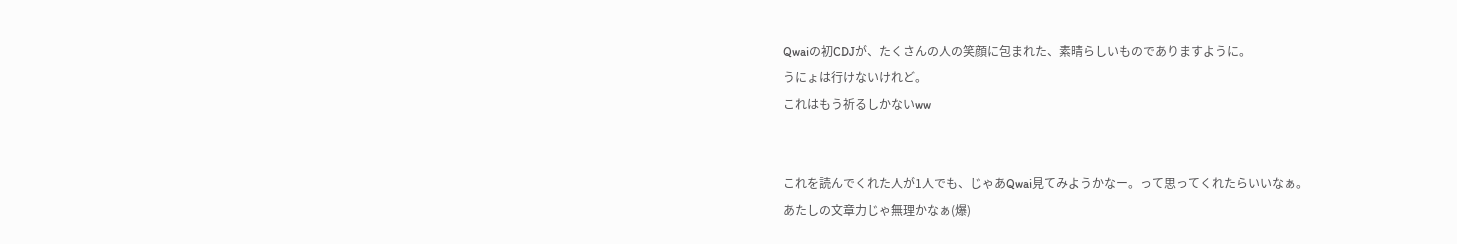Qwaiの初CDJが、たくさんの人の笑顔に包まれた、素晴らしいものでありますように。
うにょは行けないけれど。
これはもう祈るしかないww


これを読んでくれた人が1人でも、じゃあQwai見てみようかなー。って思ってくれたらいいなぁ。
あたしの文章力じゃ無理かなぁ(爆)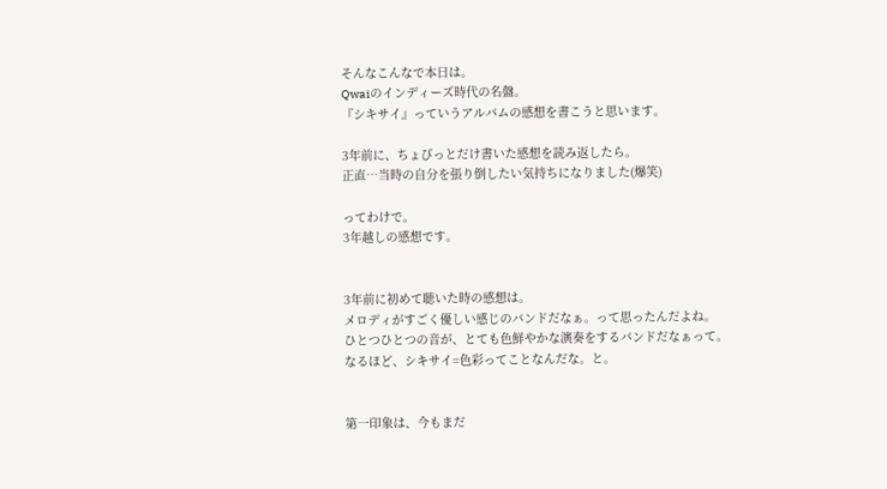そんなこんなで本日は。
Qwaiのインディーズ時代の名盤。
『シキサイ』っていうアルバムの感想を書こうと思います。

3年前に、ちょびっとだけ書いた感想を読み返したら。
正直…当時の自分を張り倒したい気持ちになりました(爆笑)

ってわけで。
3年越しの感想です。


3年前に初めて聴いた時の感想は。
メロディがすごく優しい感じのバンドだなぁ。って思ったんだよね。
ひとつひとつの音が、とても色鮮やかな演奏をするバンドだなぁって。
なるほど、シキサイ=色彩ってことなんだな。と。


第一印象は、今もまだ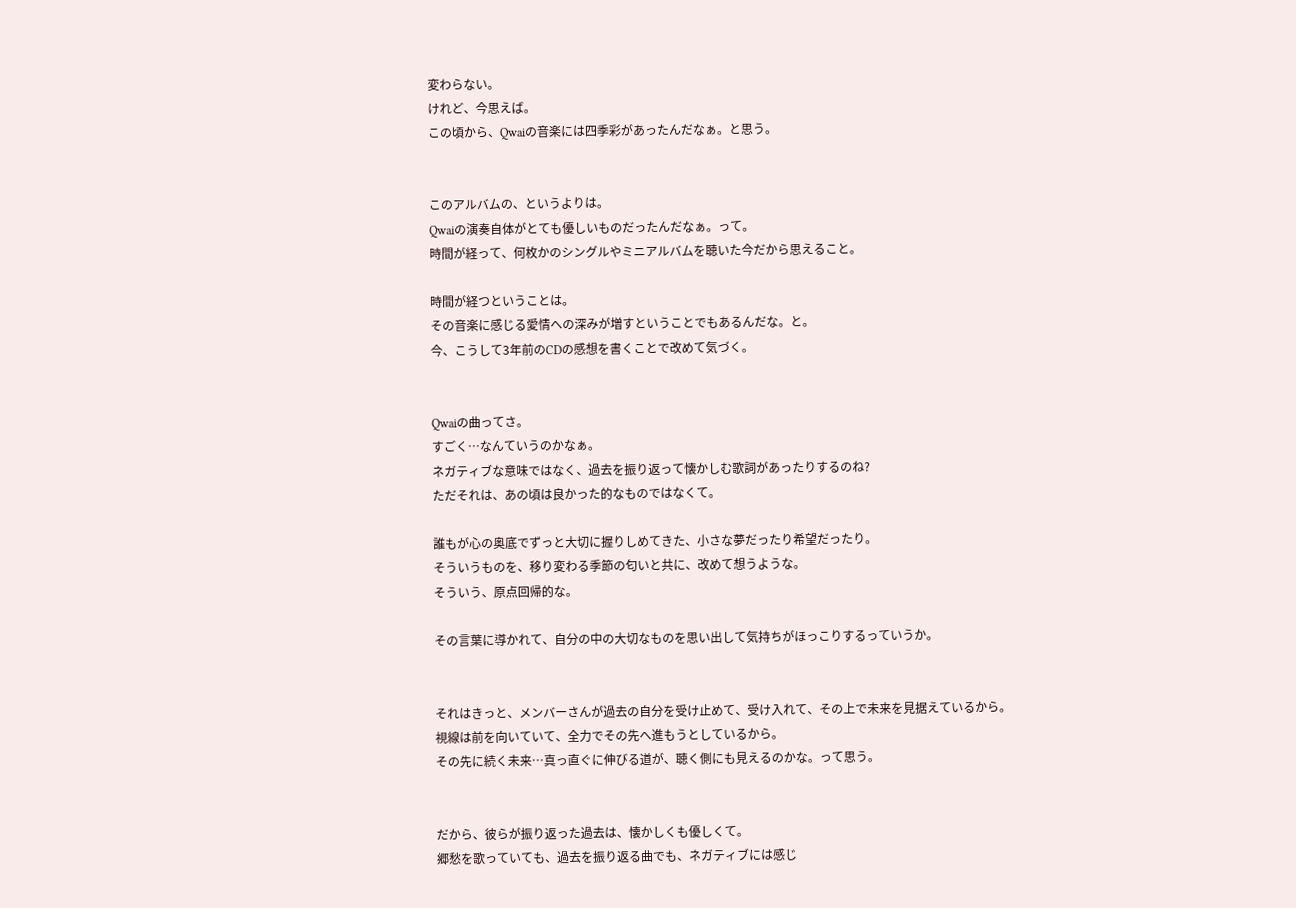変わらない。
けれど、今思えば。
この頃から、Qwaiの音楽には四季彩があったんだなぁ。と思う。


このアルバムの、というよりは。
Qwaiの演奏自体がとても優しいものだったんだなぁ。って。
時間が経って、何枚かのシングルやミニアルバムを聴いた今だから思えること。

時間が経つということは。
その音楽に感じる愛情への深みが増すということでもあるんだな。と。
今、こうして3年前のCDの感想を書くことで改めて気づく。


Qwaiの曲ってさ。
すごく…なんていうのかなぁ。
ネガティブな意味ではなく、過去を振り返って懐かしむ歌詞があったりするのね?
ただそれは、あの頃は良かった的なものではなくて。

誰もが心の奥底でずっと大切に握りしめてきた、小さな夢だったり希望だったり。
そういうものを、移り変わる季節の匂いと共に、改めて想うような。
そういう、原点回帰的な。

その言葉に導かれて、自分の中の大切なものを思い出して気持ちがほっこりするっていうか。


それはきっと、メンバーさんが過去の自分を受け止めて、受け入れて、その上で未来を見据えているから。
視線は前を向いていて、全力でその先へ進もうとしているから。
その先に続く未来…真っ直ぐに伸びる道が、聴く側にも見えるのかな。って思う。


だから、彼らが振り返った過去は、懐かしくも優しくて。
郷愁を歌っていても、過去を振り返る曲でも、ネガティブには感じ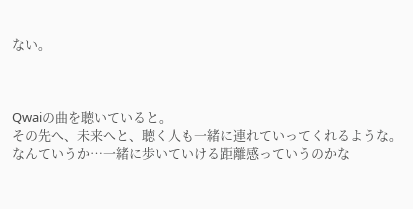ない。



Qwaiの曲を聴いていると。
その先へ、未来へと、聴く人も一緒に連れていってくれるような。
なんていうか…一緒に歩いていける距離感っていうのかな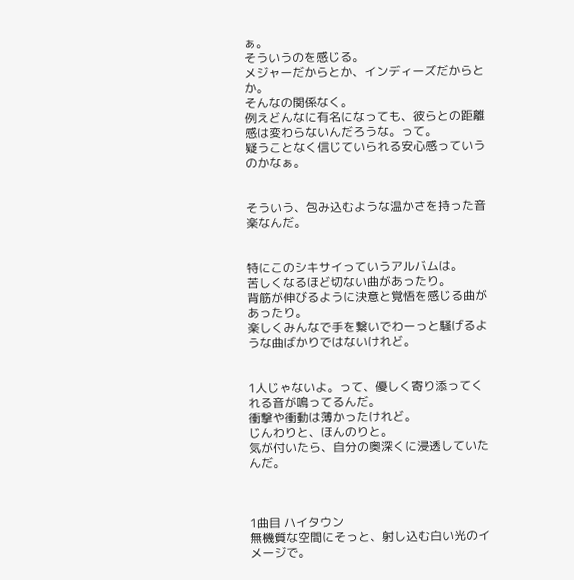ぁ。
そういうのを感じる。
メジャーだからとか、インディーズだからとか。
そんなの関係なく。
例えどんなに有名になっても、彼らとの距離感は変わらないんだろうな。って。
疑うことなく信じていられる安心感っていうのかなぁ。


そういう、包み込むような温かさを持った音楽なんだ。


特にこのシキサイっていうアルバムは。
苦しくなるほど切ない曲があったり。
背筋が伸びるように決意と覚悟を感じる曲があったり。
楽しくみんなで手を繋いでわーっと騒げるような曲ばかりではないけれど。


1人じゃないよ。って、優しく寄り添ってくれる音が鳴ってるんだ。
衝撃や衝動は薄かったけれど。
じんわりと、ほんのりと。
気が付いたら、自分の奥深くに浸透していたんだ。



1曲目 ハイタウン
無機質な空間にそっと、射し込む白い光のイメージで。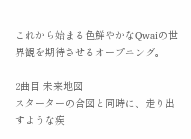これから始まる色鮮やかなQwaiの世界観を期待させるオープニング。

2曲目 未来地図
スターターの合図と同時に、走り出すような疾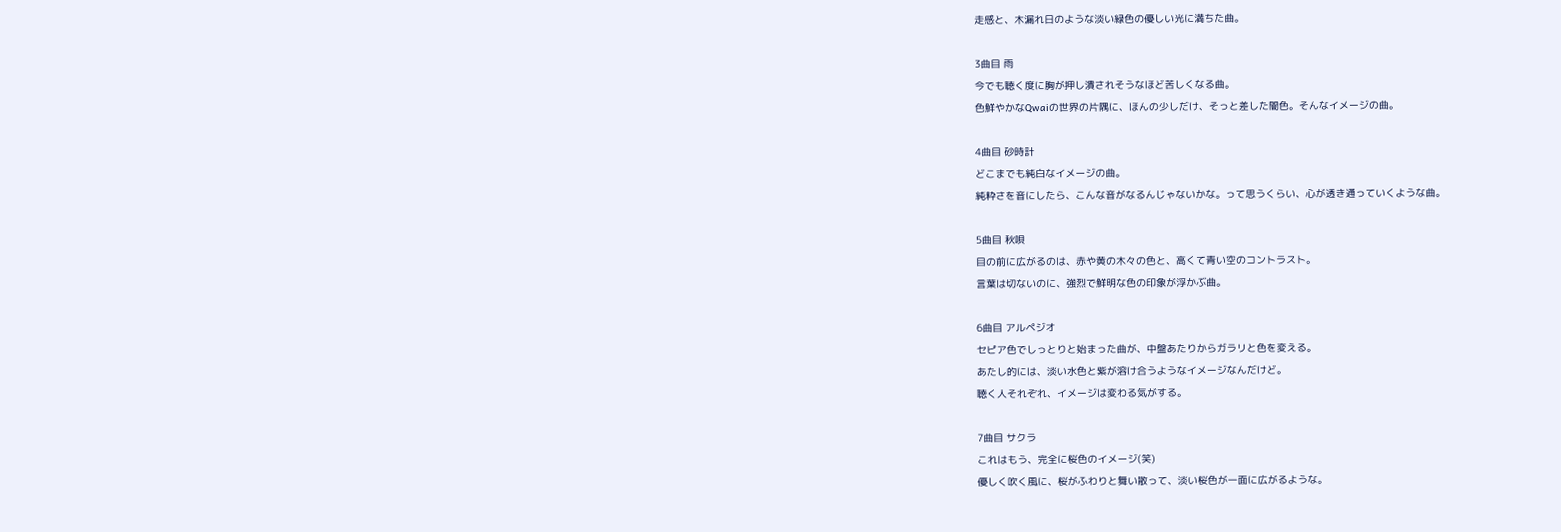走感と、木漏れ日のような淡い緑色の優しい光に満ちた曲。

3曲目 雨
今でも聴く度に胸が押し潰されそうなほど苦しくなる曲。
色鮮やかなQwaiの世界の片隅に、ほんの少しだけ、そっと差した闇色。そんなイメージの曲。

4曲目 砂時計
どこまでも純白なイメージの曲。
純粋さを音にしたら、こんな音がなるんじゃないかな。って思うくらい、心が透き通っていくような曲。

5曲目 秋唄
目の前に広がるのは、赤や黄の木々の色と、高くて青い空のコントラスト。
言葉は切ないのに、強烈で鮮明な色の印象が浮かぶ曲。

6曲目 アルペジオ
セピア色でしっとりと始まった曲が、中盤あたりからガラリと色を変える。
あたし的には、淡い水色と紫が溶け合うようなイメージなんだけど。
聴く人それぞれ、イメージは変わる気がする。

7曲目 サクラ
これはもう、完全に桜色のイメージ(笑)
優しく吹く風に、桜がふわりと舞い散って、淡い桜色が一面に広がるような。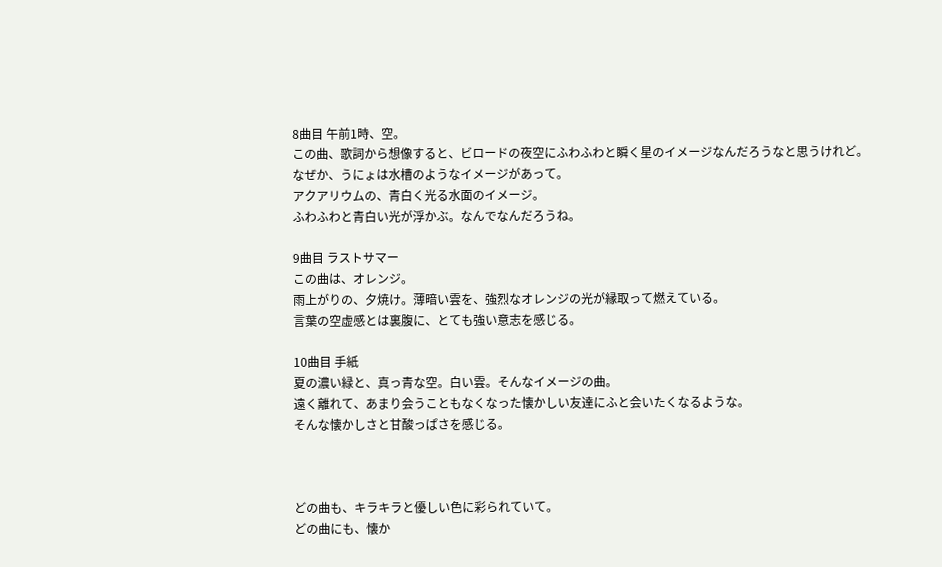8曲目 午前1時、空。
この曲、歌詞から想像すると、ビロードの夜空にふわふわと瞬く星のイメージなんだろうなと思うけれど。
なぜか、うにょは水槽のようなイメージがあって。
アクアリウムの、青白く光る水面のイメージ。
ふわふわと青白い光が浮かぶ。なんでなんだろうね。

9曲目 ラストサマー
この曲は、オレンジ。
雨上がりの、夕焼け。薄暗い雲を、強烈なオレンジの光が縁取って燃えている。
言葉の空虚感とは裏腹に、とても強い意志を感じる。

10曲目 手紙
夏の濃い緑と、真っ青な空。白い雲。そんなイメージの曲。
遠く離れて、あまり会うこともなくなった懐かしい友達にふと会いたくなるような。
そんな懐かしさと甘酸っぱさを感じる。



どの曲も、キラキラと優しい色に彩られていて。
どの曲にも、懐か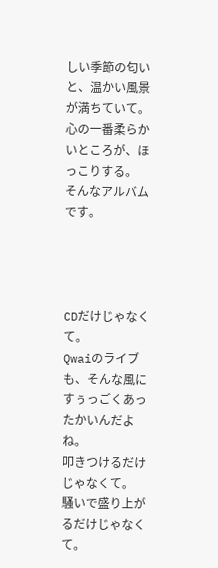しい季節の匂いと、温かい風景が満ちていて。
心の一番柔らかいところが、ほっこりする。
そんなアルバムです。




CDだけじゃなくて。
Qwaiのライブも、そんな風にすぅっごくあったかいんだよね。
叩きつけるだけじゃなくて。
騒いで盛り上がるだけじゃなくて。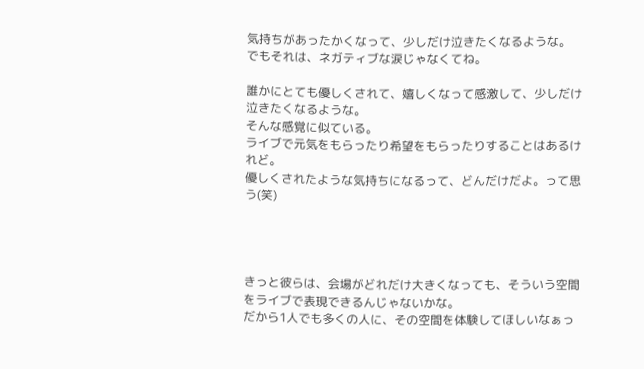気持ちがあったかくなって、少しだけ泣きたくなるような。
でもそれは、ネガティブな涙じゃなくてね。

誰かにとても優しくされて、嬉しくなって感激して、少しだけ泣きたくなるような。
そんな感覚に似ている。
ライブで元気をもらったり希望をもらったりすることはあるけれど。
優しくされたような気持ちになるって、どんだけだよ。って思う(笑)




きっと彼らは、会場がどれだけ大きくなっても、そういう空間をライブで表現できるんじゃないかな。
だから1人でも多くの人に、その空間を体験してほしいなぁっ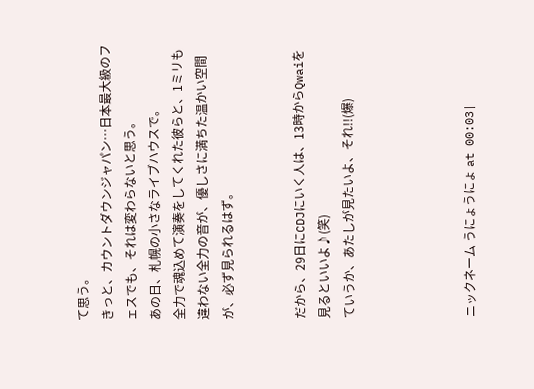て思う。
きっと、カウントダウンジャパン…日本最大級のフェスでも、それは変わらないと思う。
あの日、札幌の小さなライブハウスで。
全力で魂込めて演奏をしてくれた彼らと、1ミリも違わない全力の音が、優しさに満ちた温かい空間が、必ず見られるはず。


だから、29日にCDJにいく人は、13時からQwaiを見るといいよ♪(笑)
ていうか、あたしが見たいよ、それ!!(爆)




ニックネーム うにょうにょ at 00:03|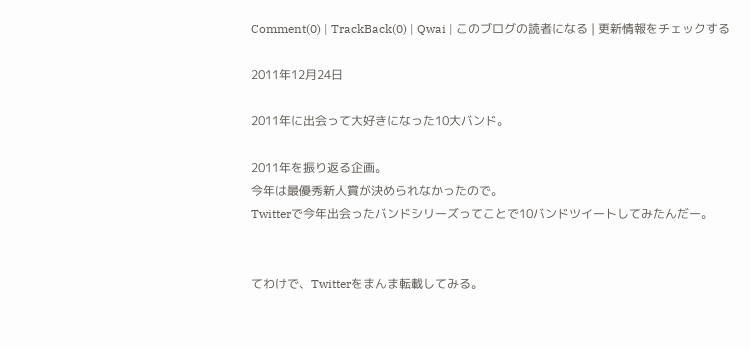Comment(0) | TrackBack(0) | Qwai | このブログの読者になる | 更新情報をチェックする

2011年12月24日

2011年に出会って大好きになった10大バンド。

2011年を振り返る企画。
今年は最優秀新人賞が決められなかったので。
Twitterで今年出会ったバンドシリーズってことで10バンドツイートしてみたんだー。


てわけで、Twitterをまんま転載してみる。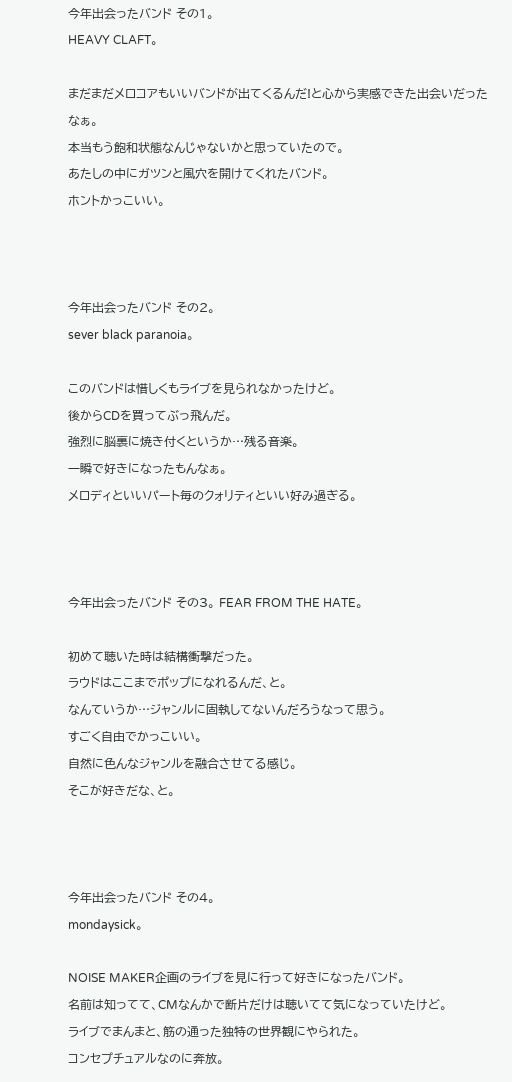今年出会ったバンド その1。
HEAVY CLAFT。

まだまだメロコアもいいバンドが出てくるんだ!と心から実感できた出会いだったなぁ。
本当もう飽和状態なんじゃないかと思っていたので。
あたしの中にガツンと風穴を開けてくれたバンド。
ホントかっこいい。



今年出会ったバンド その2。
sever black paranoia。

このバンドは惜しくもライブを見られなかったけど。
後からCDを買ってぶっ飛んだ。
強烈に脳裏に焼き付くというか…残る音楽。
一瞬で好きになったもんなぁ。
メロディといいパート毎のクォリティといい好み過ぎる。



今年出会ったバンド その3。 FEAR FROM THE HATE。

初めて聴いた時は結構衝撃だった。
ラウドはここまでポップになれるんだ、と。
なんていうか…ジャンルに固執してないんだろうなって思う。
すごく自由でかっこいい。
自然に色んなジャンルを融合させてる感じ。
そこが好きだな、と。



今年出会ったバンド その4。
mondaysick。

NOISE MAKER企画のライブを見に行って好きになったバンド。
名前は知ってて、CMなんかで断片だけは聴いてて気になっていたけど。
ライブでまんまと、筋の通った独特の世界観にやられた。
コンセプチュアルなのに奔放。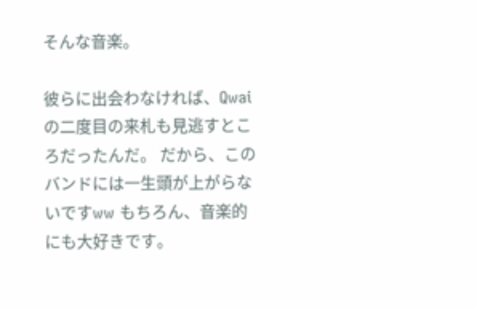そんな音楽。

彼らに出会わなければ、Qwaiの二度目の来札も見逃すところだったんだ。 だから、このバンドには一生頭が上がらないですww もちろん、音楽的にも大好きです。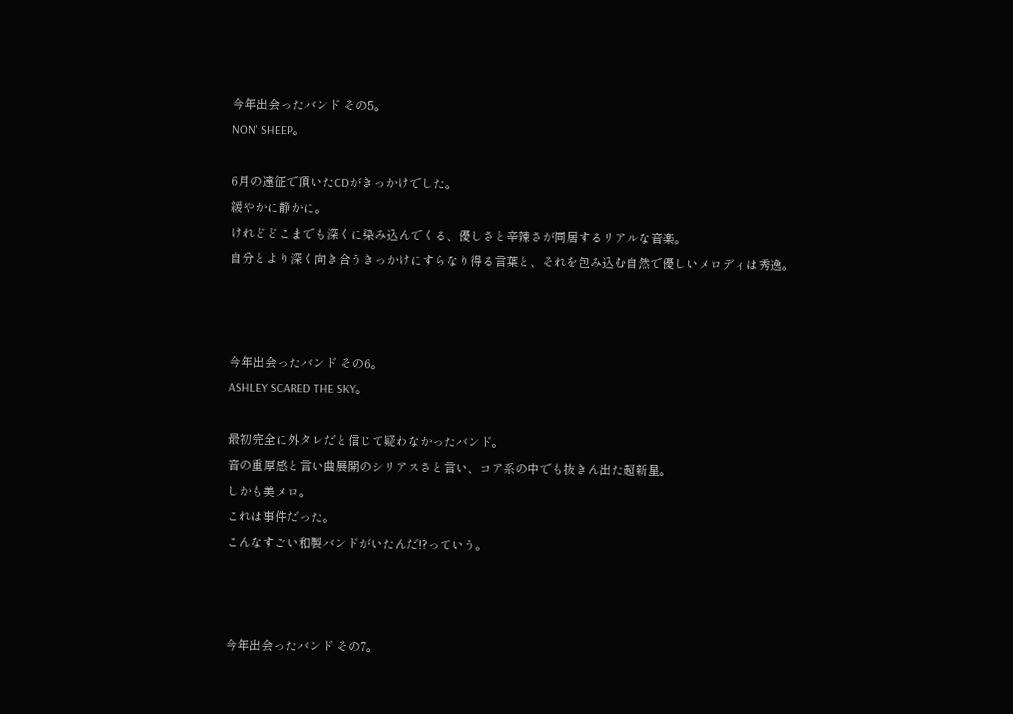今年出会ったバンド その5。
NON' SHEEP。

6月の遠征で頂いたCDがきっかけでした。
緩やかに静かに。
けれどどこまでも深くに染み込んでくる、優しさと辛辣さが同居するリアルな音楽。
自分とより深く向き合うきっかけにすらなり得る言葉と、それを包み込む自然で優しいメロディは秀逸。



今年出会ったバンド その6。
ASHLEY SCARED THE SKY。

最初完全に外タレだと信じて疑わなかったバンド。
音の重厚感と言い曲展開のシリアスさと言い、コア系の中でも抜きん出た超新星。
しかも美メロ。
これは事件だった。
こんなすごい和製バンドがいたんだ!?っていう。



今年出会ったバンド その7。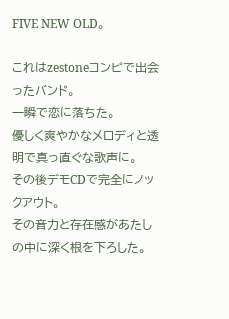FIVE NEW OLD。

これはzestoneコンピで出会ったバンド。
一瞬で恋に落ちた。
優しく爽やかなメロディと透明で真っ直ぐな歌声に。
その後デモCDで完全にノックアウト。
その音力と存在感があたしの中に深く根を下ろした。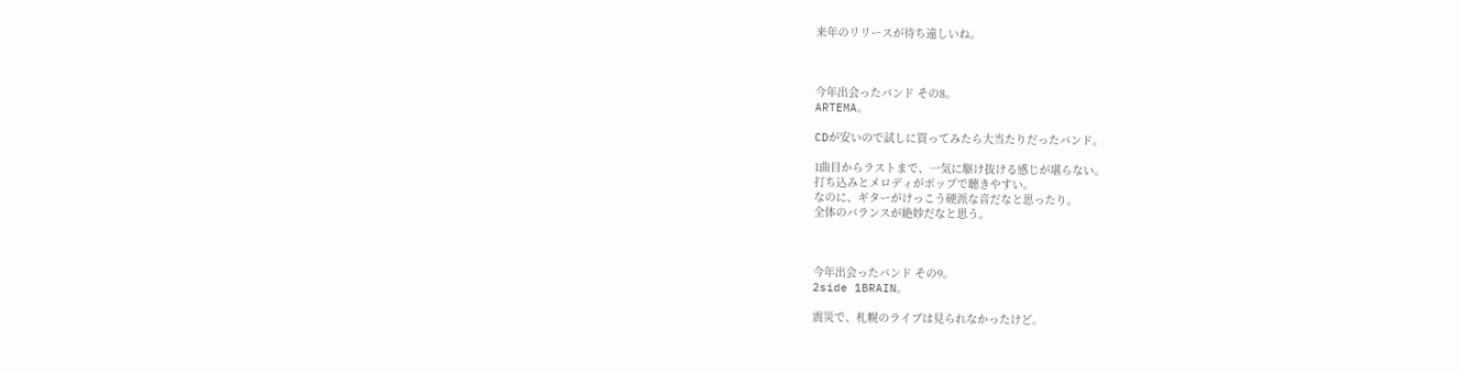来年のリリースが待ち遠しいね。



今年出会ったバンド その8。
ARTEMA。

CDが安いので試しに買ってみたら大当たりだったバンド。

1曲目からラストまで、一気に駆け抜ける感じが堪らない。
打ち込みとメロディがポップで聴きやすい。
なのに、ギターがけっこう硬派な音だなと思ったり。
全体のバランスが絶妙だなと思う。



今年出会ったバンド その9。
2side 1BRAIN。

震災で、札幌のライブは見られなかったけど。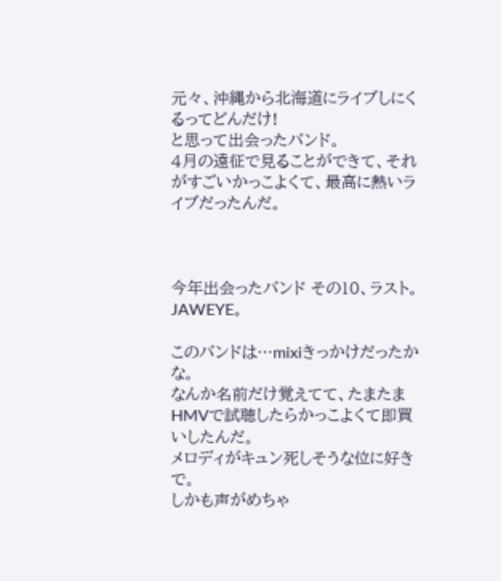元々、沖縄から北海道にライブしにくるってどんだけ!
と思って出会ったバンド。
4月の遠征で見ることができて、それがすごいかっこよくて、最高に熱いライブだったんだ。



今年出会ったバンド その10、ラスト。
JAWEYE。

このバンドは…mixiきっかけだったかな。
なんか名前だけ覚えてて、たまたまHMVで試聴したらかっこよくて即買いしたんだ。
メロディがキュン死しそうな位に好きで。
しかも声がめちゃ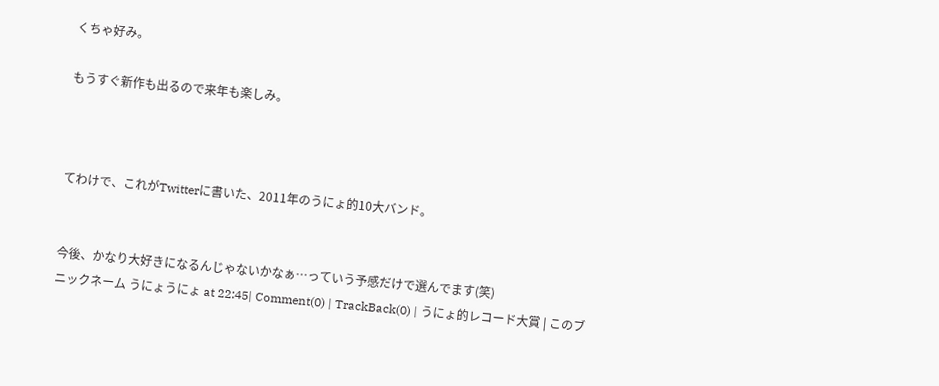くちゃ好み。

もうすぐ新作も出るので来年も楽しみ。



てわけで、これがTwitterに書いた、2011年のうにょ的10大バンド。


今後、かなり大好きになるんじゃないかなぁ…っていう予感だけで選んでます(笑)
ニックネーム うにょうにょ at 22:45| Comment(0) | TrackBack(0) | うにょ的レコード大賞 | このブ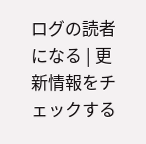ログの読者になる | 更新情報をチェックする